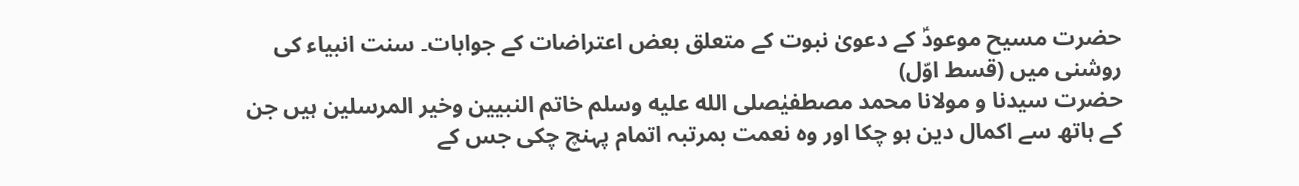حضرت مسیح موعودؑ کے دعویٰ نبوت کے متعلق بعض اعتراضات کے جوابات۔ سنت انبیاء کی روشنی میں (قسط اوّل)
حضرت سیدنا و مولانا محمد مصطفیٰصلى الله عليه وسلم خاتم النبیین وخیر المرسلین ہیں جن کے ہاتھ سے اکمال دین ہو چکا اور وہ نعمت بمرتبہ اتمام پہنچ چکی جس کے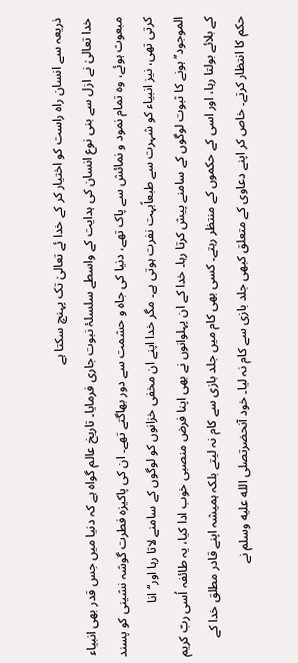ذریعہ سے انسان راہ راست کو اختیار کر کے خدا ئے تعالیٰ تک پہنچ سکتا ہے
خدا تعالیٰ نے ازل سے بنی نوع انسان کی ہدایت کے واسطے سلسلۂ نبوت جاری فرمایا۔ تاریخ عالم گواہ ہے کہ دنیا میں جس قدر بھی انبیاء مبعوث ہوئے، وہ تمام نمود و نمائش سے پاک تھے، دنیا کی جاہ و حشمت سے دور بھاگتے تھے۔ ان کی پاکیزہ فطرت گوشہ نشینی کو پسند کرتی تھی، نیز انبیاء کو شہرت سے طبعاًبہت نفرت ہوتی ہے۔ مگر خدا اپنے ان مخفی خزانوں کو لوگوں کے سامنے لاتا رہا اور‘‘انا الموجود’’ہونے کا ثبوت لوگوں کے سامنے پیش کرتا رہا۔ خدا کے ان پہلوانوں نے بھی اپنا فرض منصبی خوب ادا کیا، یہ طائفہ اُسی ربّ کریم کے بلائے بولتا رہا، اور اسی کے حکموں کے منتظر رہتے۔ کسی بھی کام میں جلد بازی سے کام نہ لیتے بلکہ ہمیشہ اپنے قادر مطلق خدا کے حکم کا انتظار کرتے۔ خاص کر اپنے دعاوی کے متعلق کبھی جلد بازی سے کام نہ لیا۔ خود آنحضرتصلى الله عليه وسلم نے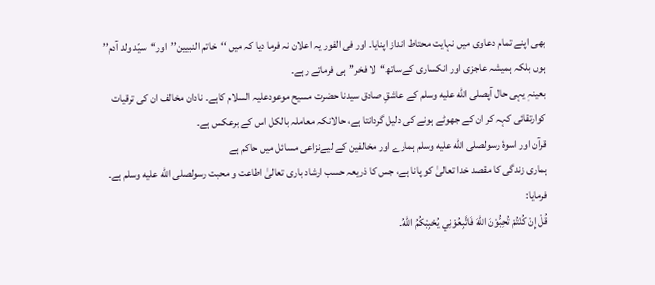بھی اپنے تمام دعاوی میں نہایت محتاط انداز اپنایا۔ اور فی الفور یہ اعلان نہ فرما دیا کہ میں ‘‘خاتم النبیین’’اور‘‘سیّد ولد آدم’’ ہوں بلکہ ہمیشہ عاجزی اور انکساری کےساتھ‘‘لا فخر’’ہی فرماتے رہے۔
بعینہٖ یہی حال آپصلى الله عليه وسلم کے عاشقِ صادق سیدنا حضرت مسیح موعودعلیہ السلام کاہے۔ نادان مخالف ان کی ترقیات کوارتقائی کہہ کر ان کے جھوٹے ہونے کی دلیل گردانتا ہے، حالانکہ معاملہ بالکل اس کے برعکس ہے۔
قرآن اور اسوۂ رسولصلى الله عليه وسلم ہمارے اور مخالفین کے لیےنزاعی مسائل میں حاکم ہے
ہماری زندگی کا مقصد خدا تعالیٰ کو پانا ہے، جس کا ذریعہ حسب ارشاد باری تعالیٰ اطاعت و محبت رسولصلى الله عليه وسلم ہے۔ فرمایا:
قُلْ إِنْ كُنْتُمْ تُحِبُّوْنَ اللّٰهَ فَاتَّبِعُوْنِي يُحْبِبْكُمُ اللّٰهُ۔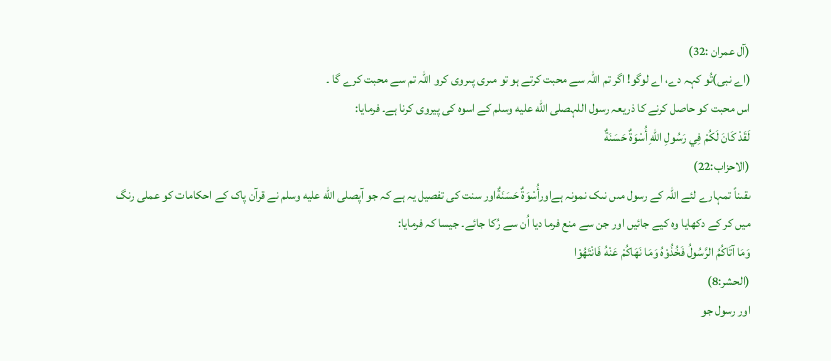(آل عمران :32)
(اے نبی)تُو کہہ دے، اے لوگو! اگر تم اللہ سے محبت کرتے ہو تو مىرى پىروى کرو اللہ تم سے محبت کرے گا ۔
اس محبت کو حاصل کرنے کا ذریعہ رسول اللہصلى الله عليه وسلم کے اسوہ کی پیروی کرنا ہے۔ فرمایا:
لَقَدْ كَانَ لَكُمْ فِي رَسُولِ اللّٰهِ أُسْوَةٌ حَسَنَةٌ
(الاحزاب:22)
ىقىناً تمہارے لئے اللہ کے رسول مىں نىک نمونہ ہےاورأُسْوَةٌ حَسَنَةٌاور سنت کی تفصیل یہ ہے کہ جو آپصلى الله عليه وسلم نے قرآن پاک کے احکامات کو عملی رنگ میں کر کے دکھایا وہ کیے جائیں اور جن سے منع فرما دیا اُن سے رُکا جائے۔ جیسا کہ فرمایا:
وَمَا آتَاكُمُ الرَّسُولُ فَخُذُوْهُ وَمَا نَهَاكُمْ عَنْهُ فَانْتَهُوْا
(الحشر:8)
اور رسول جو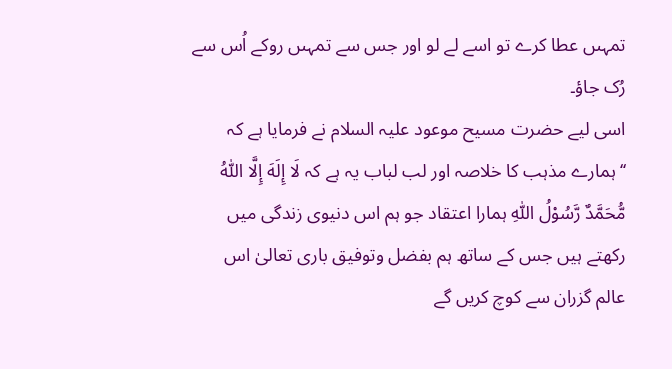تمہىں عطا کرے تو اسے لے لو اور جس سے تمہىں روکے اُس سے رُک جاؤ۔
اسی لیے حضرت مسیح موعود علیہ السلام نے فرمایا ہے کہ
‘‘ہمارے مذہب کا خلاصہ اور لب لباب یہ ہے کہ لَا إِلَهَ إِلَّا اللّٰهُ مُّحَمَّدٌ رَّسُوْلُ اللّٰهِ ہمارا اعتقاد جو ہم اس دنیوی زندگی میں رکھتے ہیں جس کے ساتھ ہم بفضل وتوفیق باری تعالیٰ اس عالم گزران سے کوچ کریں گے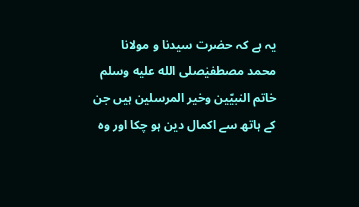یہ ہے کہ حضرت سیدنا و مولانا محمد مصطفیٰصلى الله عليه وسلم خاتم النبیّین وخیر المرسلین ہیں جن کے ہاتھ سے اکمال دین ہو چکا اور وہ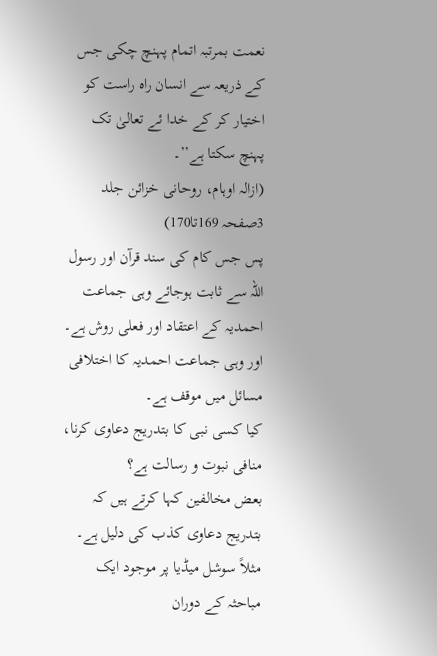نعمت بمرتبہ اتمام پہنچ چکی جس کے ذریعہ سے انسان راہ راست کو اختیار کر کے خدا ئے تعالیٰ تک پہنچ سکتا ہے’’۔
(ازالہ اوہام، روحانی خزائن جلد 3صفحہ 169تا170)
پس جس کام کی سند قرآن اور رسول اللہ سے ثابت ہوجائے وہی جماعت احمدیہ کے اعتقاد اور فعلی روش ہے۔ اور وہی جماعت احمدیہ کا اختلافی مسائل میں موقف ہے۔
کیا کسی نبی کا بتدریج دعاوی کرنا، منافی نبوت و رسالت ہے؟
بعض مخالفین کہا کرتے ہیں کہ بتدریج دعاوی کذب کی دلیل ہے۔ مثلاً سوشل میڈیا پر موجود ایک مباحثہ کے دوران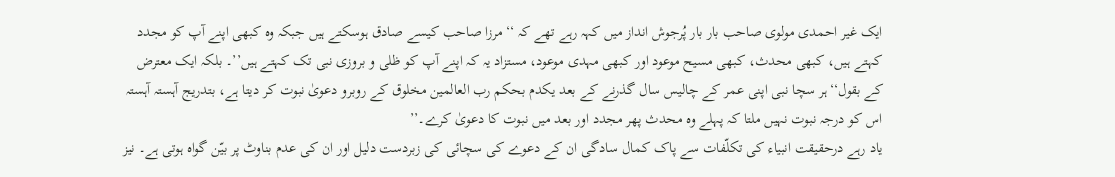ایک غیر احمدی مولوی صاحب بار بار پُرجوش انداز میں کہہ رہے تھے کہ ‘‘مرزا صاحب کیسے صادق ہوسکتے ہیں جبکہ وہ کبھی اپنے آپ کو مجدد کہتے ہیں، کبھی محدث، کبھی مسیح موعود اور کبھی مہدی موعود، مستزاد یہ کہ اپنے آپ کو ظلی و بروزی نبی تک کہتے ہیں’’۔ بلکہ ایک معترض کے بقول‘‘ہر سچا نبی اپنی عمر کے چالیس سال گذرنے کے بعد یکدم بحکم رب العالمین مخلوق کے روبرو دعویٰ نبوت کر دیتا ہے، بتدریج آہستہ آہستہ اس کو درجہ نبوت نہیں ملتا کہ پہلے وہ محدث پھر مجدد اور بعد میں نبوت کا دعویٰ کرے۔’’
یاد رہے درحقیقت انبیاء کی تکلّفات سے پاک کمال سادگی ان کے دعوے کی سچائی کی زبردست دلیل اور ان کی عدم بناوٹ پر بیّن گواہ ہوتی ہے۔ نیز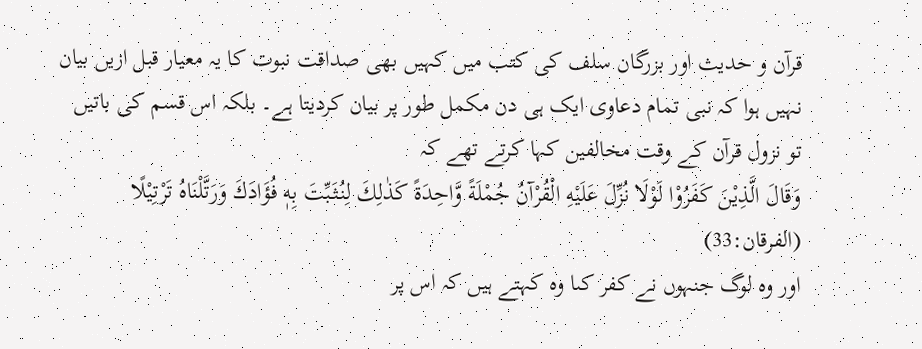قرآن و حدیث اور بزرگان سلف کی کتب میں کہیں بھی صداقت نبوت کا یہ معیار قبل ازیں بیان نہیں ہوا کہ نبی تمام دعاوی ایک ہی دن مکمل طور پر بیان کردیتا ہے۔ بلکہ اس قسم کی باتیں تو نزول قرآن کے وقت مخالفین کہا کرتے تھے کہ
وَقَالَ الَّذِيْنَ كَفَرُوْا لَوْلَا نُزِّلَ عَلَيْهِ الْقُرْآنُ جُمْلَةً وَّاحِدَةً كَذٰلِكَ لِنُثَبِّتَ بِهٖ فُؤَادَكَ وَرَتَّلْنَاهُ تَرْتِيْلًا
(الفرقان:33)
اور وہ لوگ جنہوں نے کفر کىا وہ کہتے ہیں کہ اس پر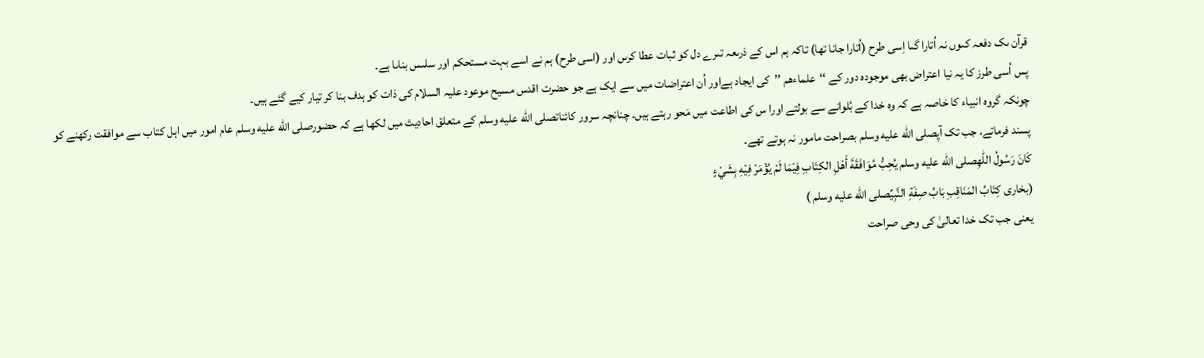قرآن ىک دفعہ کىوں نہ اُتارا گىا اِسى طرح (اُتارا جانا تھا) تاکہ ہم اس کے ذرىعہ تىرے دل کو ثبات عطا کرىں اور (اسى طرح) ہم نے اسے بہت مستحکم اور سلىس بناىا ہے۔
پس اُسی طرز کا یہ نیا اعتراض بھی موجودہ دور کے ‘‘علماءھم ’’کی ایجاد ہےاور اُن اعتراضات میں سے ایک ہے جو حضرت اقدس مسیح موعود علیہ السلام کی ذات کو ہدف بنا کر تیار کیے گئے ہیں۔
چونکہ گروہ انبیاء کا خاصہ ہے کہ وہ خدا کے بُلوانے سے بولتے اورا س کی اطاعت میں مَحو رہتے ہیں۔ چنانچہ سرور کائناتصلى الله عليه وسلم کے متعلق احادیث میں لکھا ہے کہ حضورصلى الله عليه وسلم عام امور میں اہل کتاب سے موافقت رکھنے کو پسند فرماتے، جب تک آپصلى الله عليه وسلم بصراحت مامور نہ ہوتے تھے۔
كَانَ رَسُولُ اللّٰهِصلى الله عليه وسلم يُحِبُّ مُوَافَقَةَ أَهْلِ الكِتَابِ فِيْمَا لَمْ يُؤْمَرْ فِيْهِ بِشَيْءٍ
(بخاری كِتَابُ المَنَاقِبِ بَابُ صِفَةِ النَّبِيِّصلى الله عليه وسلم )
یعنی جب تک خدا تعالیٰ کی وحی صراحت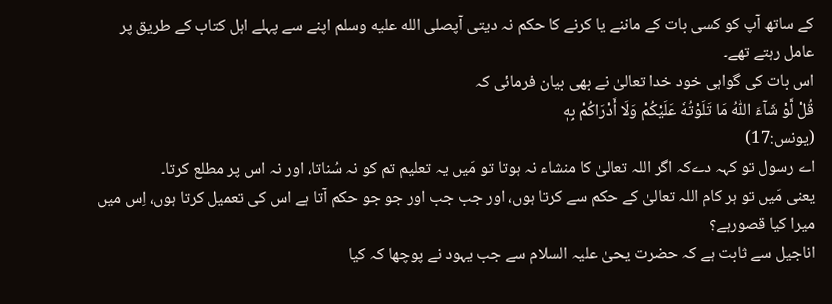کے ساتھ آپ کو کسی بات کے ماننے یا کرنے کا حکم نہ دیتی آپصلى الله عليه وسلم اپنے سے پہلے اہل کتاب کے طریق پر عامل رہتے تھے۔
اس بات کی گواہی خود خدا تعالیٰ نے بھی بیان فرمائی کہ
قُلْ لَّوْ شَآءَ اللّٰهُ مَا تَلَوْتُهٗ عَلَيْكُمْ وَلَا أَدْرَاكُمْ بِهٖ
(يونس:17)
اے رسول تو کہہ دےکہ اگر اللہ تعالیٰ کا منشاء نہ ہوتا تو مَیں یہ تعلیم تم کو نہ سُناتا، اور نہ اس پر مطلع کرتا۔
یعنی مَیں تو ہر کام اللہ تعالیٰ کے حکم سے کرتا ہوں، اور جب جب اور جو جو حکم آتا ہے اس کی تعمیل کرتا ہوں، اِس میں میرا کیا قصورہے؟
اناجیل سے ثابت ہے کہ حضرت یحیٰ علیہ السلام سے جب یہود نے پوچھا کہ کیا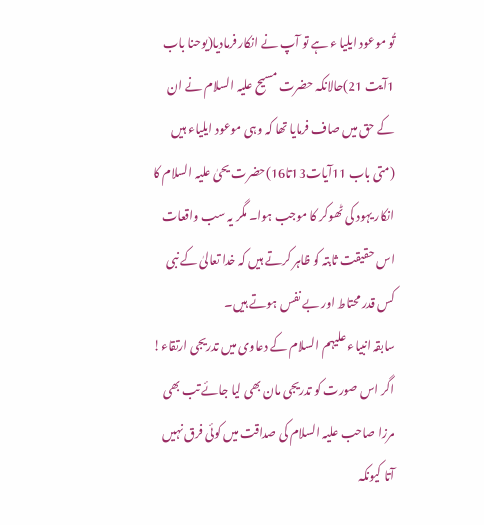تُو موعود ایلیا ء ہے تو آپ نے انکار فرمادیا(یوحنا باب 1آیت 21)حالانکہ حضرت مسیح علیہ السلام نے ان کے حق میں صاف فرمایا تھا کہ وہی موعود ایلیاء ہیں (متی باب 11آیات13تا16)حضرت یحیٰ علیہ السلام کا انکار یہود کی ٹھوکر کا موجب ہوا۔ مگر یہ سب واقعات اس حقیقت ثابتہ کو ظاہر کرتے ہیں کہ خدا تعالیٰ کے نبی کس قدر محتاط اور بے نفس ہوتے ہیں۔
سابقہ انبیاء علیہم السلام کے دعاوی میں تدریجی ارتقاء!
اگر اس صورت کو تدریجی مان بھی لیا جائے تب بھی مرزا صاحب علیہ السلام کی صداقت میں کوئی فرق نہیں آتا کیونکہ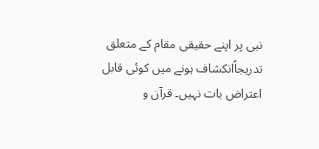نبی پر اپنے حقیقی مقام کے متعلق تدریجاًانکشاف ہونے میں کوئی قابل اعتراض بات نہیں۔ قرآن و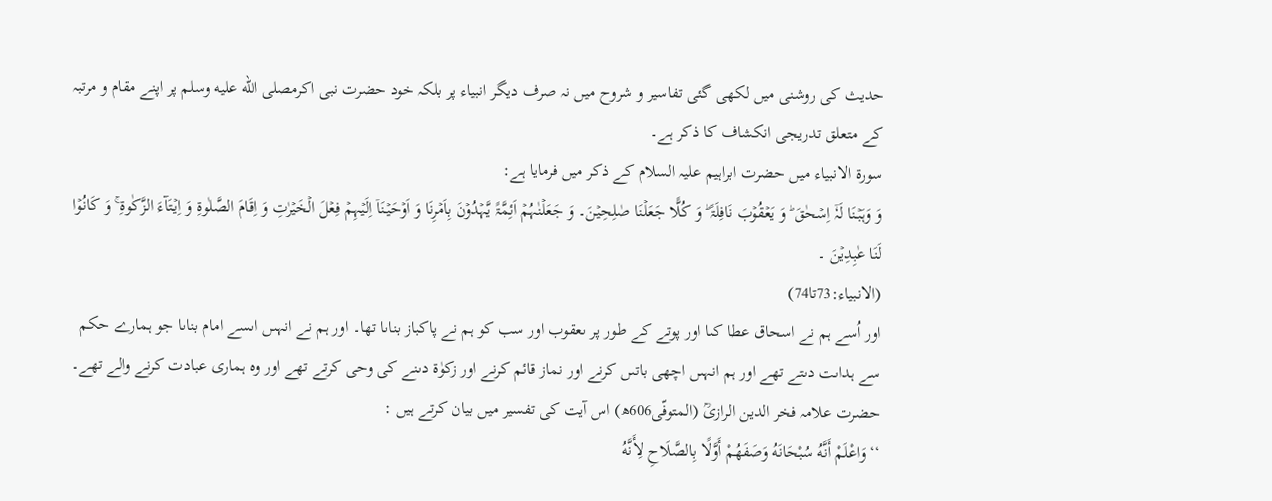حدیث کی روشنی میں لکھی گئی تفاسیر و شروح میں نہ صرف دیگر انبیاء پر بلکہ خود حضرت نبی اکرمصلى الله عليه وسلم پر اپنے مقام و مرتبہ کے متعلق تدریجی انکشاف کا ذکر ہے۔
سورۃ الانبیاء میں حضرت ابراہیم علیہ السلام کے ذکر میں فرمایا ہے:
وَ وَہَبۡنَا لَہٗۤ اِسۡحٰقَ ؕ وَ یَعۡقُوۡبَ نَافِلَۃً ؕ وَ کُلًّا جَعَلۡنَا صٰلِحِیۡنَ۔ وَ جَعَلۡنٰہُمۡ اَئِمَّۃً یَّہۡدُوۡنَ بِاَمۡرِنَا وَ اَوۡحَیۡنَاۤ اِلَیۡہِمۡ فِعۡلَ الۡخَیۡرٰتِ وَ اِقَامَ الصَّلٰوۃِ وَ اِیۡتَآءَ الزَّکٰوۃِ ۚ وَ کَانُوۡا لَنَا عٰبِدِیۡنَ ۔
(الانبیاء:73تا74)
اور اُسے ہم نے اسحاق عطا کىا اور پوتے کے طور پر ىعقوب اور سب کو ہم نے پاکباز بناىا تھا۔ اور ہم نے انہىں اىسے امام بناىا جو ہمارے حکم سے ہداىت دىتے تھے اور ہم انہىں اچھى باتىں کرنے اور نماز قائم کرنے اور زکوٰۃ دىنے کى وحى کرتے تھے اور وہ ہمارى عبادت کرنے والے تھے۔
حضرت علامہ فخر الدین الرازیؒ (المتوفّی606ھ) اس آیت کی تفسیر میں بیان کرتے ہیں :
‘‘وَاعْلَمْ أَنَّهُ سُبْحَانَهُ وَصَفَهُمْ أَوَّلًا بِالصَّلَاحِ لِأَنَّهُ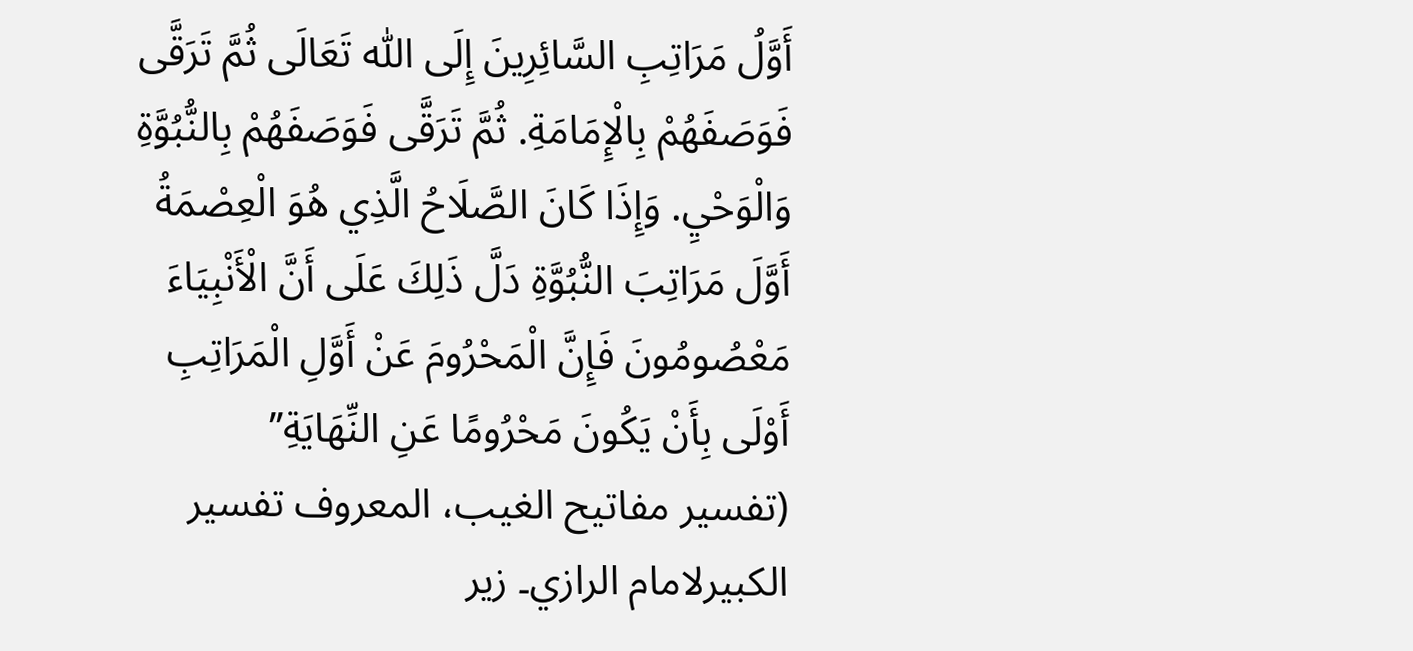أَوَّلُ مَرَاتِبِ السَّائِرِينَ إِلَى اللّٰه تَعَالَى ثُمَّ تَرَقَّى فَوَصَفَهُمْ بِالْإِمَامَةِ. ثُمَّ تَرَقَّى فَوَصَفَهُمْ بِالنُّبُوَّةِ وَالْوَحْيِ. وَإِذَا كَانَ الصَّلَاحُ الَّذِي هُوَ الْعِصْمَةُ أَوَّلَ مَرَاتِبَ النُّبُوَّةِ دَلَّ ذَلِكَ عَلَى أَنَّ الْأَنْبِيَاءَ مَعْصُومُونَ فَإِنَّ الْمَحْرُومَ عَنْ أَوَّلِ الْمَرَاتِبِ أَوْلَى بِأَنْ يَكُونَ مَحْرُومًا عَنِ النِّهَايَةِ’’
(تفسير مفاتيح الغيب، المعروف تفسير الكبيرلامام الرازي۔ زیر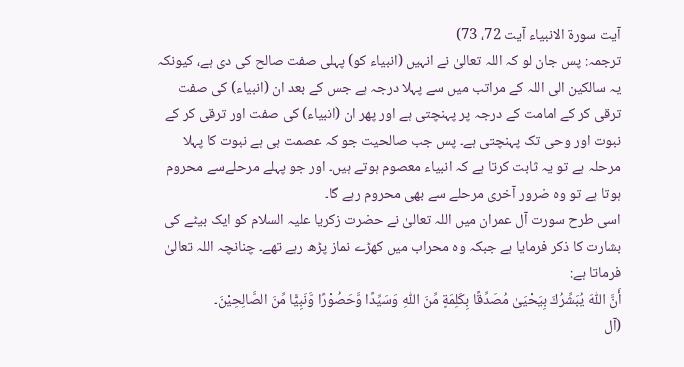آیت سورۃ الانبیاء آیت 72، 73)
ترجمہ: پس جان لو کہ اللہ تعالیٰ نے انہیں (انبیاء کو) پہلی صفت صالح کی دی ہے، کیونکہ یہ سالکین الی اللہ کے مراتب میں سے پہلا درجہ ہے جس کے بعد ان (انبیاء) کی صفت ترقی کر کے امامت کے درجہ پر پہنچتی ہے اور پھر ان (انبیاء) کی صفت اور ترقی کر کے نبوت اور وحی تک پہنچتی ہے۔ پس جب صالحیت جو کہ عصمت ہی ہے نبوت کا پہلا مرحلہ ہے تو یہ ثابت کرتا ہے کہ انبیاء معصوم ہوتے ہیں۔ اور جو پہلے مرحلےسے محروم ہوتا ہے تو وہ ضرور آخری مرحلے سے بھی محروم رہے گا۔
اسی طرح سورت آل عمران میں اللہ تعالیٰ نے حضرت زکریا علیہ السلام کو ایک بیٹے کی بشارت کا ذکر فرمایا ہے جبکہ وہ محراب میں کھڑے نماز پڑھ رہے تھے۔ چنانچہ اللہ تعالیٰ فرماتا ہے:
أَنَّ اللّٰهَ يُبَشِّرُكَ بِيَحْيَىٰ مُصَدِّقًا بِكَلِمَةٍ مِّنَ اللّٰهِ وَسَيِّدًا وَّحَصُوْرًا وَّنَبِيًّا مِّنَ الصَّالِحِيْنَ۔
(آل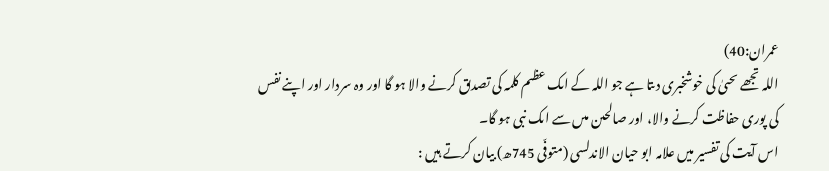عمران:40)
اللہ تجھے ىحىىٰ کى خوشخبرى دىتا ہے جو اللہ کے اىک عظىم کلمہ کى تصدىق کرنے والا ہو گا اور وہ سردار اور اپنے نفس کى پورى حفاظت کرنے والا، اور صالحىن مىں سے اىک نبى ہو گا۔
اس آیت کی تفسیر میں علامہ ابو حیان الاندلسی (متوفّی 745ھ) بیان کرتے ہیں :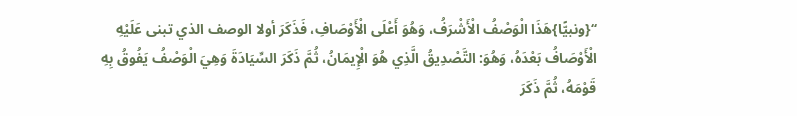‘‘{ونبيًّا}هَذَا الْوَصْفُ الْأَشْرَفُ، وَهُوَ أَعْلَى الْأَوْصَافِ، فَذَكَرَ أولا الوصف الذي تبنى عَلَيْهِ الْأَوْصَافُ بَعْدَهُ، وَهُوَ: التَّصْدِيقُ الَّذِي هُوَ الْإِيمَانُ، ثُمَّ ذَكَرَ السِّيَادَةَ وَهِيَ الْوَصْفُ يَفُوقُ بِهِ قَوْمَهُ، ثُمَّ ذَكَرَ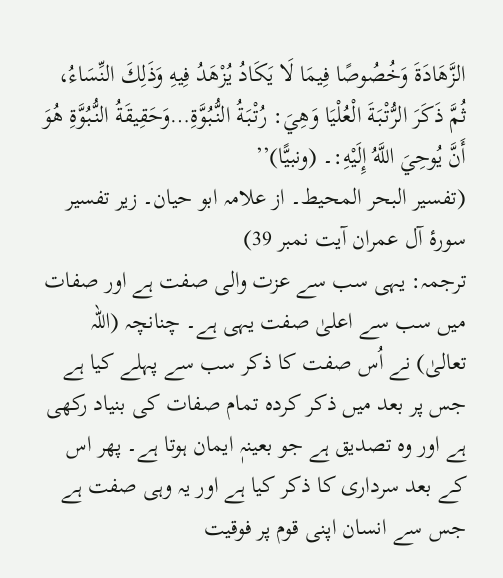الزَّهَادَةَ وَخُصُوصًا فِيمَا لَا يَكَادُ يُزْهَدُ فِيهِ وَذَلِكَ النِّسَاءُ، ثُمَّ ذَكَرَ الرُّتْبَةَ الْعُلْيَا وَهِيَ: رُتْبَةُ النُّبُوَّةِ…وَحَقِيقَةُ النُّبُوَّةِ هُوَ أَنَّ يُوحِيَ اللَّهُ إِلَيْهِ:۔ (ونبيًّا)’’
(تفسير البحر المحيط۔ از علامہ ابو حيان۔ زیر تفسیر سورۂ آل عمران آیت نمبر 39)
ترجمہ: یہی سب سے عزت والی صفت ہے اور صفات میں سب سے اعلیٰ صفت یہی ہے۔ چنانچہ (اللہ تعالیٰ) نے اُس صفت کا ذکر سب سے پہلے کیا ہے جس پر بعد میں ذکر کردہ تمام صفات کی بنیاد رکھی ہے اور وہ تصدیق ہے جو بعینہٖ ایمان ہوتا ہے۔ پھر اس کے بعد سرداری کا ذکر کیا ہے اور یہ وہی صفت ہے جس سے انسان اپنی قوم پر فوقیت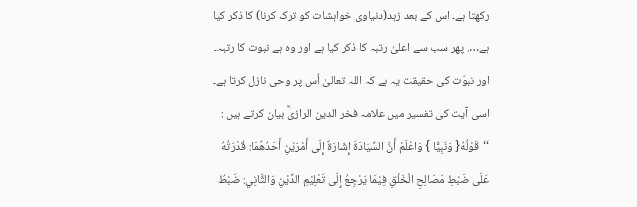رکھتا ہے۔ اس کے بعد زہد(دنیاوی خواہشات کو ترک کرنا) کا ذکر کیا ہے…. پھر سب سے اعلیٰ رتبہ کا ذکر کیا ہے اور وہ ہے نبوت کا رتبہ۔ اور نبوّت کی حقیقت یہ ہے کہ اللہ تعالیٰ اُس پر وحی نازل کرتا ہے۔
اسی آیت کی تفسیر میں علامہ فخر الدین الرازیؒ بیان کرتے ہیں :
‘‘قَوْلُهُ{ وَنَبِيًّا } وَاعْلَمْ أَنَّ السِّيَادَةَ إِشَارَةٌ إِلَى أَمْرَيْنِ أَحَدُهُمَا: قُدْرَتُهُ عَلَى ضَبْطِ مَصَالِحِ الْخَلْقِ فِيْمَا يَرْجِعُ إِلَى تَعْلِيْمِ الدِّيْنِ وَالثَّانِي: ضَبْطُ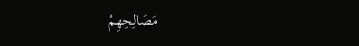مَصَالِحِهِمْ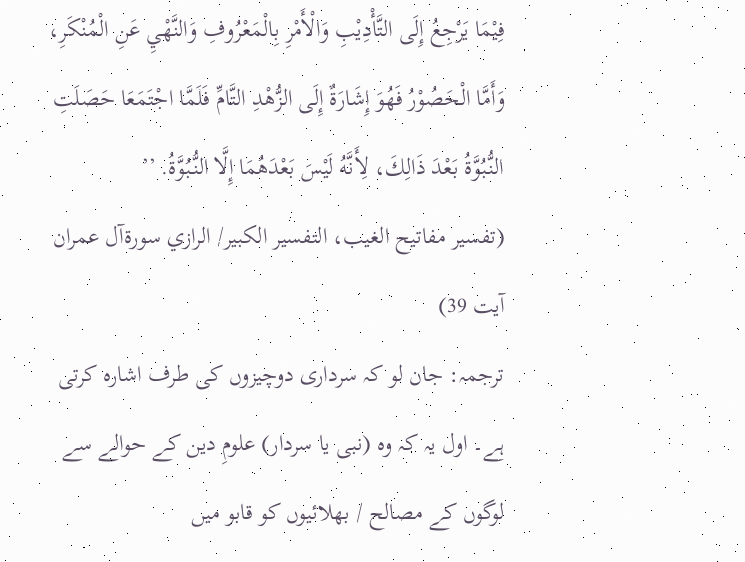فِيْمَا يَرْجِعُ إِلَى التَّأْدِيْبِ وَالْأَمْرِ بِالْمَعْرُوفِ وَالنَّهْيِ عَنِ الْمُنْكَرِ، وَأَمَّا الْحَصُوْرُ فَهُوَ إِشَارَةٌ إِلَى الزُّهْدِ التَّامِّ فَلَمَّا اجْتَمَعَا حَصَلَتِ النُّبُوَّةُ بَعْدَ ذَالِكَ، لِأَنَّهُ لَيْسَ بَعْدَهُمَا إِلَّا النُّبُوَّةُ. ’’
(تفسير مفاتيح الغيب، التفسير الكبير/ الرازي سورۃآل عمران آیت 39)
ترجمہ: جان لو کہ سرداری دوچیزوں کی طرف اشارہ کرتی ہے۔ اول یہ کہ وہ (نبی یا سردار) علومِ دین کے حوالے سے لوگوں کے مصالح / بھلائیوں کو قابو میں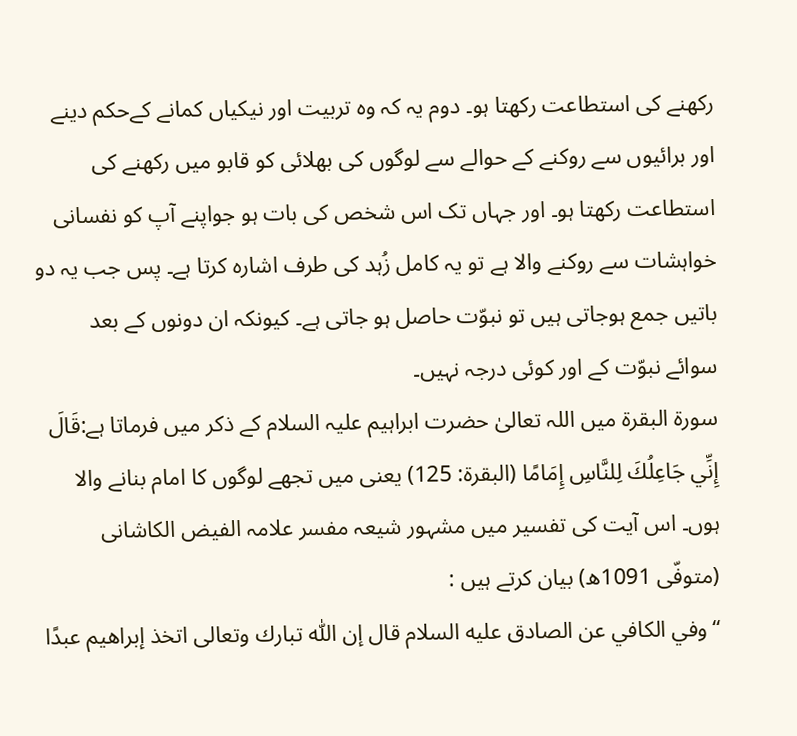رکھنے کی استطاعت رکھتا ہو۔ دوم یہ کہ وہ تربیت اور نیکیاں کمانے کےحکم دینے اور برائیوں سے روکنے کے حوالے سے لوگوں کی بھلائی کو قابو میں رکھنے کی استطاعت رکھتا ہو۔ اور جہاں تک اس شخص کی بات ہو جواپنے آپ کو نفسانی خواہشات سے روکنے والا ہے تو یہ کامل زُہد کی طرف اشارہ کرتا ہے۔ پس جب یہ دو باتیں جمع ہوجاتی ہیں تو نبوّت حاصل ہو جاتی ہے۔ کیونکہ ان دونوں کے بعد سوائے نبوّت کے اور کوئی درجہ نہیں۔
سورۃ البقرۃ میں اللہ تعالیٰ حضرت ابراہیم علیہ السلام کے ذکر میں فرماتا ہے:قَالَ إِنِّي جَاعِلُكَ لِلنَّاسِ إِمَامًا (البقرة: 125) یعنی میں تجھے لوگوں کا امام بنانے والا ہوں۔ اس آیت کی تفسیر میں مشہور شیعہ مفسر علامہ الفیض الکاشانی (متوفّی 1091ھ) بیان کرتے ہیں :
‘‘وفي الكافي عن الصادق عليه السلام قال إن اللّٰه تبارك وتعالى اتخذ إبراهيم عبدًا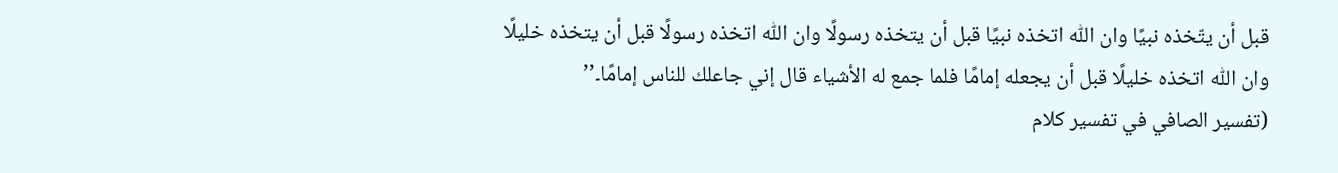قبل أن يتّخذه نبيًا وان اللّٰه اتخذه نبيًا قبل أن يتخذه رسولًا وان اللّٰه اتخذه رسولًا قبل أن يتخذه خليلًا وان اللّٰه اتخذه خليلًا قبل أن يجعله إمامًا فلما جمع له الأشياء قال إني جاعلك للناس إمامًا۔’’
(تفسير الصافي في تفسير كلام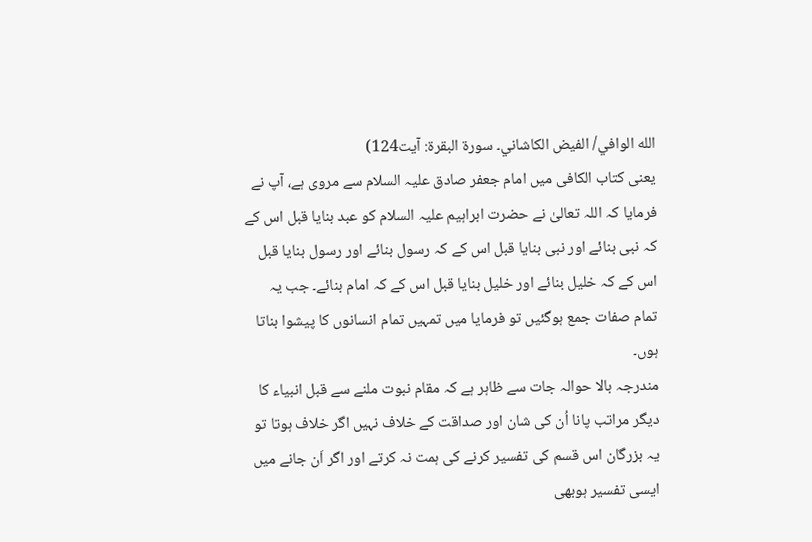الله الوافي/ الفيض الكاشاني۔ سورۃ البقرۃ: آیت124)
یعنی کتاب الکافی میں امام جعفر صادق علیہ السلام سے مروی ہے، آپ نے فرمایا کہ اللہ تعالیٰ نے حضرت ابراہیم علیہ السلام کو عبد بنایا قبل اس کے کہ نبی بنائے اور نبی بنایا قبل اس کے کہ رسول بنائے اور رسول بنایا قبل اس کے کہ خلیل بنائے اور خلیل بنایا قبل اس کے کہ امام بنائے۔ جب یہ تمام صفات جمع ہوگئیں تو فرمایا میں تمہیں تمام انسانوں کا پیشوا بناتا ہوں۔
مندرجہ بالا حوالہ جات سے ظاہر ہے کہ مقام نبوت ملنے سے قبل انبیاء کا دیگر مراتب پانا اُن کی شان اور صداقت کے خلاف نہیں اگر خلاف ہوتا تو یہ بزرگان اس قسم کی تفسیر کرنے کی ہمت نہ کرتے اور اگر اَن جانے میں ایسی تفسیر ہوبھی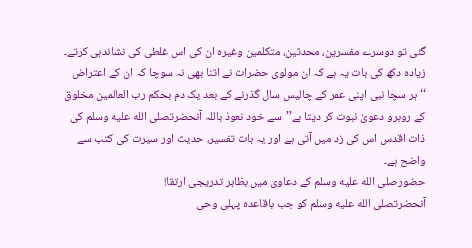گئی تو دوسرے مفسرین، محدثین، متکلمین وغیرہ ان کی اس غلطی کی نشاندہی کرتے۔ زیادہ دکھ کی بات یہ ہے کہ ان مولوی حضرات نے اتنا بھی نہ سوچا کہ ان کے اعتراض ‘‘ہر سچا نبی اپنی عمر کے چالیس سال گذرنے کے بعد یک دم بحکم رب العالمین مخلوق کے روبرو دعویٰ نبوت کر دیتا ہے’’سے خود نعوذ باللہ آنحضرتصلى الله عليه وسلم کی ذات اقدس اس کی زد میں آتی ہے اور یہ بات تفسیر، حدیث اور سیرت کی کتب سے واضح ہے۔
حضورصلى الله عليه وسلم کے دعاوی میں بظاہر تدریجی ارتقا!
آنحضرتصلى الله عليه وسلم کو جب باقاعدہ پہلی وحی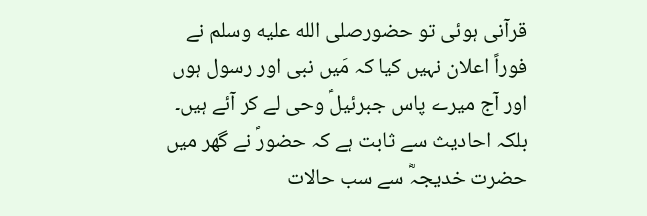قرآنی ہوئی تو حضورصلى الله عليه وسلم نے فوراً اعلان نہیں کیا کہ مَیں نبی اور رسول ہوں اور آج میرے پاس جبرئیلؑ وحی لے کر آئے ہیں۔ بلکہ احادیث سے ثابت ہے کہ حضورؐ نے گھر میں حضرت خدیجہؓ سے سب حالات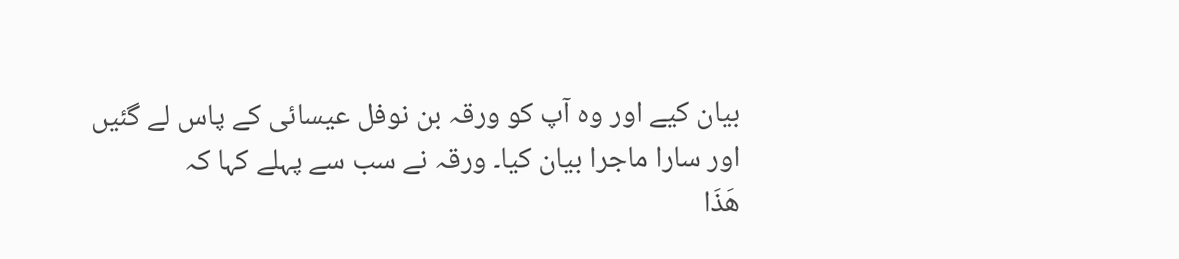بیان کیے اور وہ آپ کو ورقہ بن نوفل عیسائی کے پاس لے گئیں اور سارا ماجرا بیان کیا۔ ورقہ نے سب سے پہلے کہا کہ
هَذَا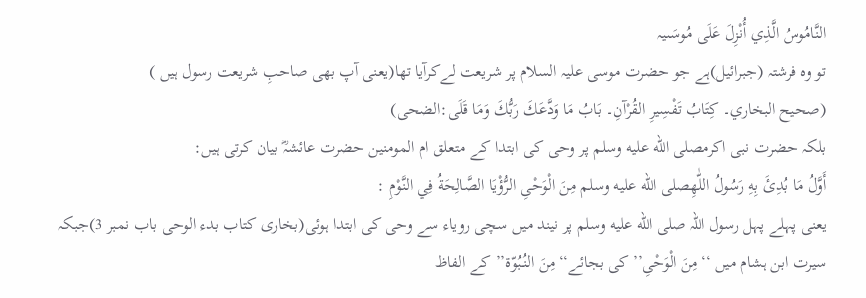النَّامُوسُ الَّذِي أُنْزِلَ عَلَى مُوسَىیہ
تو وہ فرشتہ (جبرائیل)ہے جو حضرت موسی علیہ السلام پر شریعت لےکرآیا تھا(یعنی آپ بھی صاحبِ شریعت رسول ہیں )
(صحيح البخاري۔ كِتَابُ تَفْسِيرِ القُرْآنِ۔ بَابُ مَا وَدَّعَكَ رَبُّكَ وَمَا قَلَى:الضحى)
بلکہ حضرت نبی اکرمصلى الله عليه وسلم پر وحی کی ابتدا کے متعلق ام المومنین حضرت عائشہؓ بیان کرتی ہیں:
أَوَّلُ مَا بُدِئَ بِهِ رَسُولُ اللّٰهِصلى الله عليه وسلم مِنَ الْوَحْىِ الرُّؤْيَا الصَّالِحَةُ فِي النَّوْمِ :
یعنی پہلے پہل رسول اللہ صلى الله عليه وسلم پر نیند میں سچی رویاء سے وحی کی ابتدا ہوئی(بخاری کتاب بدء الوحی باب نمبر 3)جبکہ سیرت ابن ہشام میں ‘‘مِنَ الْوَحْیِ’’کی بجائے‘‘مِنَ النُبُوّۃ’’کے الفاظ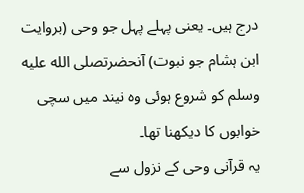درج ہیں۔ یعنی پہلے پہل جو وحی (بروایت ابن ہشام جو نبوت) آنحضرتصلى الله عليه وسلم کو شروع ہوئی وہ نیند میں سچی خوابوں کا دیکھنا تھا۔
یہ قرآنی وحی کے نزول سے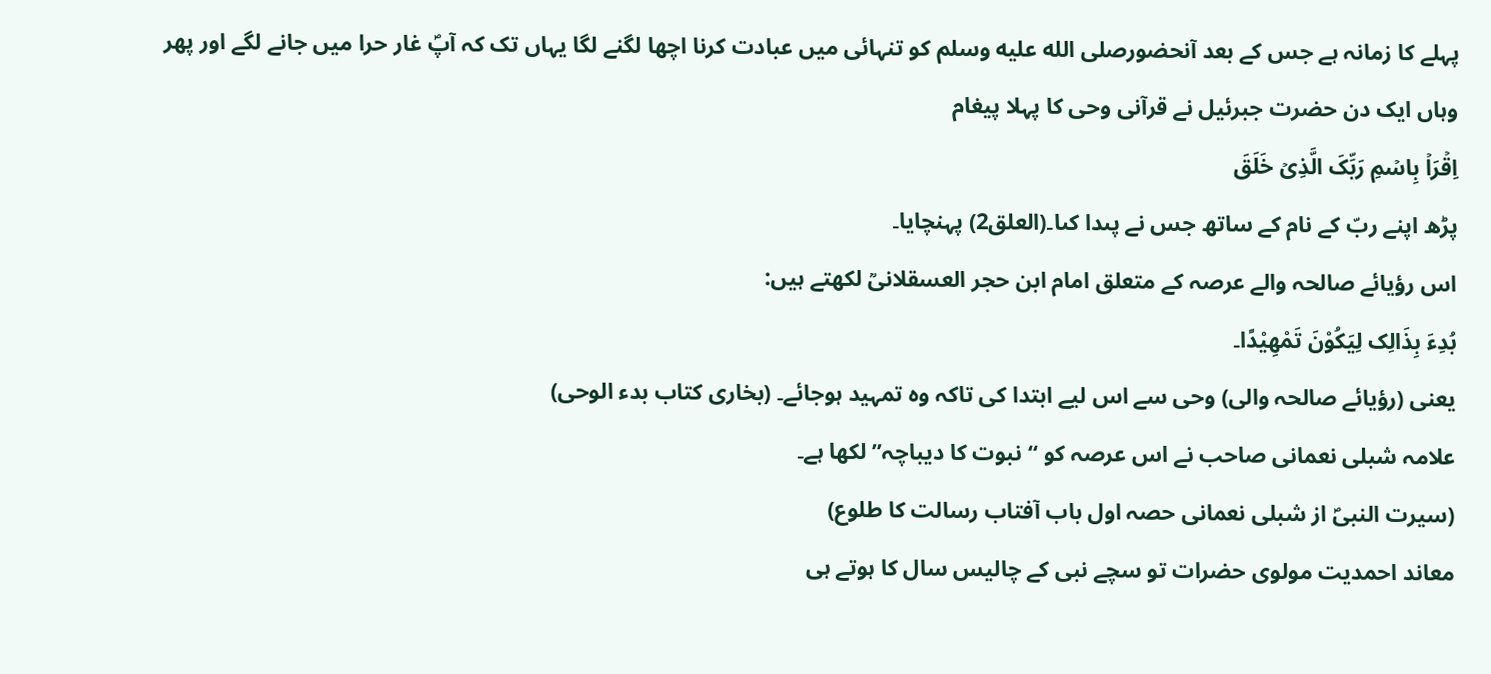پہلے کا زمانہ ہے جس کے بعد آنحضورصلى الله عليه وسلم کو تنہائی میں عبادت کرنا اچھا لگنے لگا یہاں تک کہ آپؐ غار حرا میں جانے لگے اور پھر وہاں ایک دن حضرت جبرئیل نے قرآنی وحی کا پہلا پیغام
اِقۡرَاۡ بِاسۡمِ رَبِّکَ الَّذِیۡ خَلَقَ
پڑھ اپنے ربّ کے نام کے ساتھ جس نے پىدا کىا۔(العلق2) پہنچایا۔
اس رؤیائے صالحہ والے عرصہ کے متعلق امام ابن حجر العسقلانیؒ لکھتے ہیں:
بُدِءَ بِذَالِک لِیَکُوْنَ تَمْهِيْدًا۔
یعنی (رؤیائے صالحہ والی) وحی سے اس لیے ابتدا کی تاکہ وہ تمہید ہوجائے۔ (بخاری کتاب بدء الوحی)
علامہ شبلی نعمانی صاحب نے اس عرصہ کو ‘‘نبوت کا دیباچہ’’لکھا ہے۔
(سیرت النبیؐ از شبلی نعمانی حصہ اول باب آفتاب رسالت کا طلوع)
معاند احمدیت مولوی حضرات تو سچے نبی کے چالیس سال کا ہوتے ہی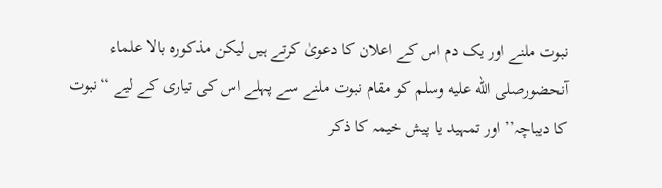نبوت ملنے اور یک دم اس کے اعلان کا دعویٰ کرتے ہیں لیکن مذکورہ بالا علماء آنحضورصلى الله عليه وسلم کو مقام نبوت ملنے سے پہلے اس کی تیاری کے لیے ‘‘نبوت کا دیباچہ’’ اور تمہید یا پیش خیمہ کا ذکر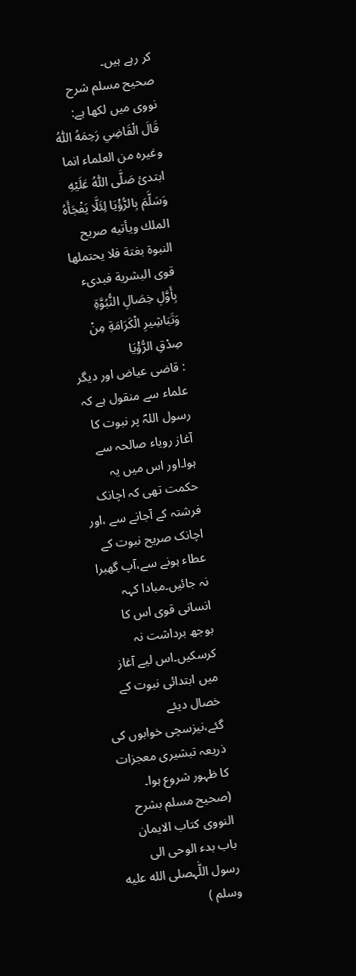کر رہے ہیں۔
صحیح مسلم شرح نووی میں لکھا ہے:
قَالَ الْقَاضِي رَحِمَهُ اللّٰهُ وغيره من العلماء انما ابتدیٔ صَلَّى اللّٰهُ عَلَيْهِ وَسَلَّمَ بِالرُّؤْيَا لِئَلَّا يَفْجَأَهُ الملك ويأتيه صريح النبوة بغتة فلا يحتملها قوى البشرية فبدىء بِأَوَّلِ خِصَالِ النُّبُوَّةِ وَتَبَاشِيرِ الْكَرَامَةِ مِنْ صِدْقِ الرُّؤْيَا
: قاضی عیاض اور دیگر علماء سے منقول ہے کہ رسول اللہؐ پر نبوت کا آغاز رویاء صالحہ سے ہوا۔اور اس میں یہ حکمت تھی کہ اچانک فرشتہ کے آجانے سے ،اور اچانک صریح نبوت کے عطاء ہونے سے،آپ گھبرا نہ جائیں۔مبادا کہہ انسانی قوی اس کا بوجھ برداشت نہ کرسکیں۔اس لیے آغاز میں ابتدائی نبوت کے خصال دیئے گئے،نیزسچی خوابوں کی ذریعہ تبشیری معجزات کا ظہور شروع ہوا۔
(صحیح مسلم بشرح النووی کتاب الایمان باب بدء الوحی الی رسول اللّٰہصلى الله عليه وسلم )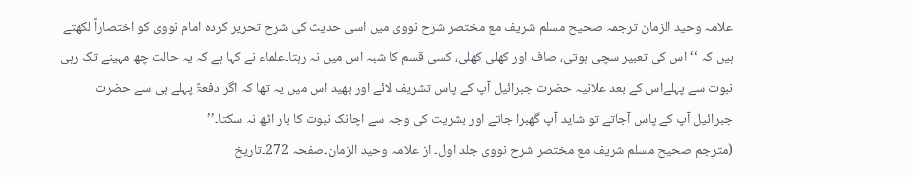علامہ وحید الزمان ترجمہ صحیح مسلم شریف مع مختصر شرح نووی میں اسی حدیث کی شرح تحریر کردہ امام نووی کو اختصاراً لکھتے ہیں کہ ‘‘اس کی تعبیر سچی ہوتی، صاف اور کھلی کھلی، کسی قسم کا شبہ اس میں نہ رہتا۔علماء نے کہا ہے کہ یہ حالت چھ مہینے تک رہی نبوت سے پہلےاس کے بعد علانیہ حضرت جبرائیل آپ کے پاس تشریف لائے اور بھید اس میں یہ تھا کہ اگر دفعۃً پہلے ہی سے حضرت جبرائیل آپ کے پاس آجاتے تو شاید آپ گھبرا جاتے اور بشریت کی وجہ سے اچانک نبوت کا بار اٹھ نہ سکتا۔’’
(مترجم صحیح مسلم شریف مع مختصر شرح نووی جلد اول۔ از علامہ وحید الزمان۔صفحہ 272۔تاریخ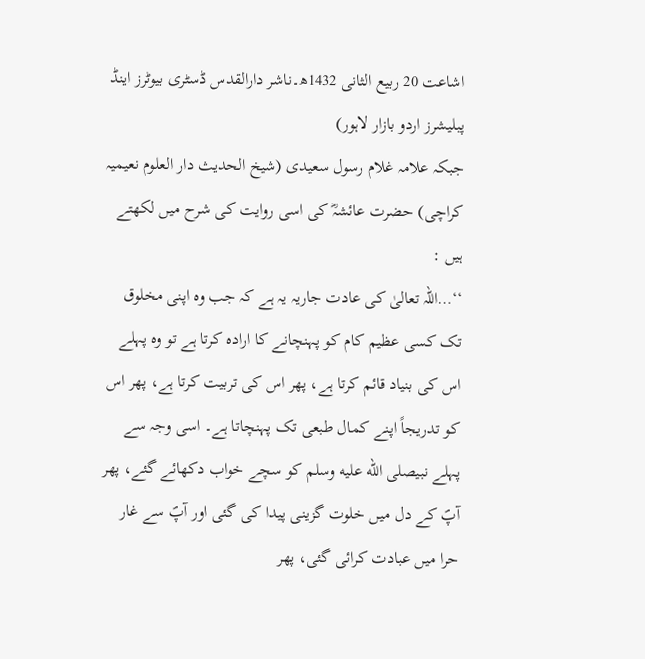اشاعت 20 ربیع الثانی 1432ھ۔ناشر دارالقدس ڈسٹری بیوٹرز اینڈ پبلیشرز اردو بازار لاہور)
جبکہ علامہ غلام رسول سعیدی (شیخ الحدیث دار العلوم نعیمیہ کراچی) حضرت عائشہؓ کی اسی روایت کی شرح میں لکھتے ہیں :
‘‘…اللہ تعالیٰ کی عادت جاریہ یہ ہے کہ جب وہ اپنی مخلوق تک کسی عظیم کام کو پہنچانے کا ارادہ کرتا ہے تو وہ پہلے اس کی بنیاد قائم کرتا ہے، پھر اس کی تربیت کرتا ہے، پھر اس کو تدریجاً اپنے کمال طبعی تک پہنچاتا ہے۔ اسی وجہ سے پہلے نبیصلى الله عليه وسلم کو سچے خواب دکھائے گئے، پھر آپؐ کے دل میں خلوت گزینی پیدا کی گئی اور آپؐ سے غار حرا میں عبادت کرائی گئی، پھر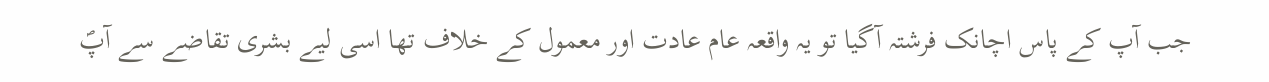جب آپ کے پاس اچانک فرشتہ آگیا تو یہ واقعہ عام عادت اور معمول کے خلاف تھا اسی لیے بشری تقاضے سے آپؐ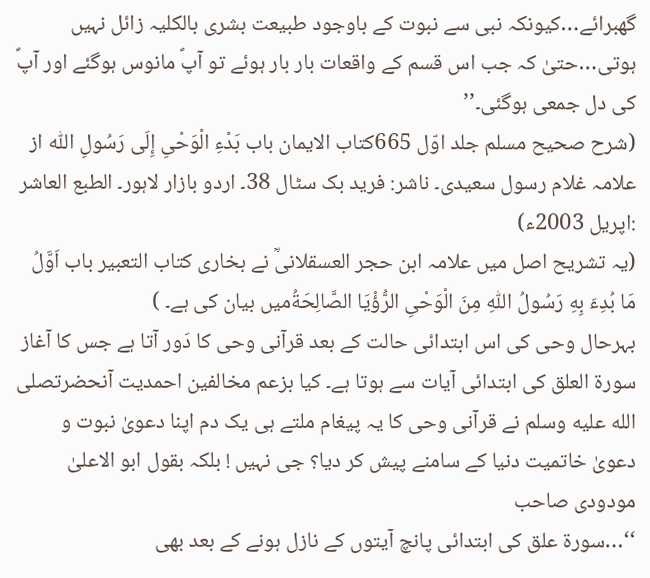گھبرائے…کیونکہ نبی سے نبوت کے باوجود طبیعت بشری بالکلیہ زائل نہیں ہوتی…حتیٰ کہ جب اس قسم کے واقعات بار بار ہوئے تو آپؐ مانوس ہوگئے اور آپؐ کی دل جمعی ہوگئی۔’’
(شرح صحیح مسلم جلد اوّل 665کتاب الایمان باب بَدْءِ الْوَحْىِ إِلَى رَسُولِ اللّٰہ از علامہ غلام رسول سعیدی۔ ناشر: فرید بک سٹال 38۔ اردو بازار لاہور۔ الطبع العاشر :اپریل 2003ء)
(یہ تشریح اصل میں علامہ ابن حجر العسقلانیؒ نے بخاری کتاب التعبیر باب اَوَّلُ مَا بُدِءَ بِهِ رَسُولُ اللّٰهِ مِنَ الْوَحْىِ الرُّؤْيَا الصَّالِحَةُمیں بیان کی ہے۔ )
بہرحال وحی کی اس ابتدائی حالت کے بعد قرآنی وحی کا دَور آتا ہے جس کا آغاز سورۃ العلق کی ابتدائی آیات سے ہوتا ہے۔ کیا بزعم مخالفین احمدیت آنحضرتصلى الله عليه وسلم نے قرآنی وحی کا یہ پیغام ملتے ہی یک دم اپنا دعویٰ نبوت و دعویٰ خاتمیت دنیا کے سامنے پیش کر دیا؟ جی نہیں ! بلکہ بقول ابو الاعلیٰ مودودی صاحب
‘‘…سورۃ علق کی ابتدائی پانچ آیتوں کے نازل ہونے کے بعد بھی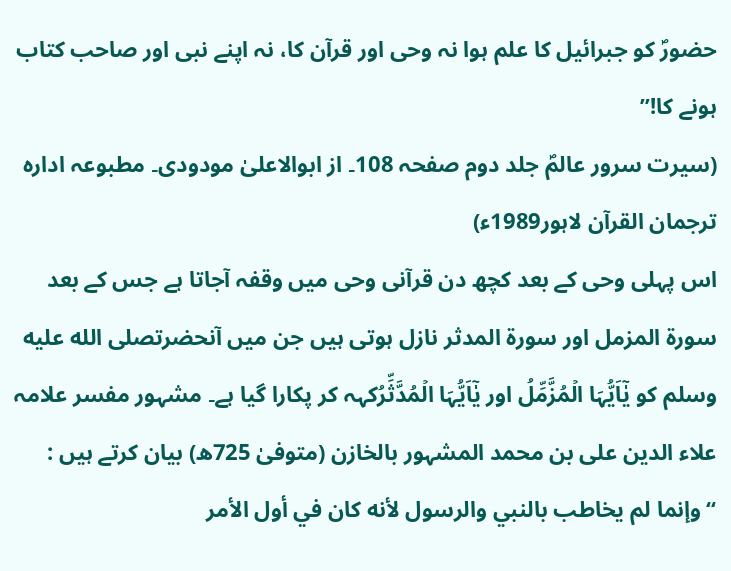حضورؐ کو جبرائیل کا علم ہوا نہ وحی اور قرآن کا، نہ اپنے نبی اور صاحب کتاب ہونے کا!’’
(سیرت سرور عالمؐ جلد دوم صفحہ 108۔ از ابوالاعلیٰ مودودی۔ مطبوعہ ادارہ ترجمان القرآن لاہور1989ء)
اس پہلی وحی کے بعد کچھ دن قرآنی وحی میں وقفہ آجاتا ہے جس کے بعد سورۃ المزمل اور سورۃ المدثر نازل ہوتی ہیں جن میں آنحضرتصلى الله عليه وسلم کو یٰۤاَیُّہَا الۡمُزَّمِّلُ اور یٰۤاَیُّہَا الۡمُدَّثِّرُکہہ کر پکارا گیا ہے۔ مشہور مفسر علامہ علاء الدین علی بن محمد المشہور بالخازن (متوفیٰ 725ھ) بیان کرتے ہیں :
‘‘وإنما لم يخاطب بالنبي والرسول لأنه كان في أول الأمر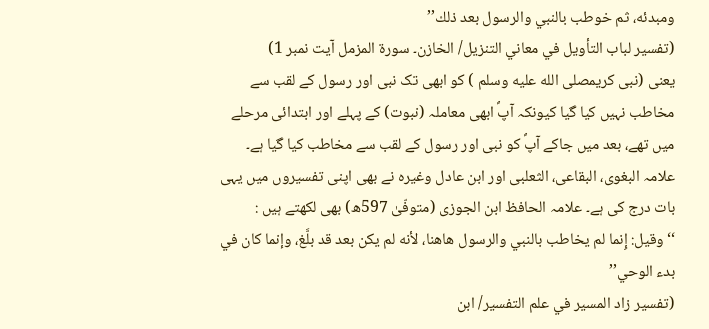ومبدئه، ثم خوطب بالنبي والرسول بعد ذلك’’
(تفسير لباب التأويل في معاني التنزيل/ الخازن۔ سورۃ المزمل آیت نمبر 1)
یعنی (نبی کریمصلى الله عليه وسلم ) کو ابھی تک نبی اور رسول کے لقب سے مخاطب نہیں کیا گیا کیونکہ آپؐ ابھی معاملہ (نبوت) کے پہلے اور ابتدائی مرحلے میں تھے، بعد میں جاکے آپؐ کو نبی اور رسول کے لقب سے مخاطب کیا گیا ہے۔
علامہ البغوی، البقاعی، الثعلبی اور ابن عادل وغیرہ نے بھی اپنی تفسیروں میں یہی بات درج کی ہے۔ علامہ الحافظ ابن الجوزی (متوفّیٰ 597ھ) بھی لکھتے ہیں :
‘‘وقيل: إِنما لم يخاطب بالنبي والرسول هاهنا، لأنه لم يكن بعد قد بلَّغ، وإنما كان في بدء الوحي’’
(تفسير زاد المسير في علم التفسير/ ابن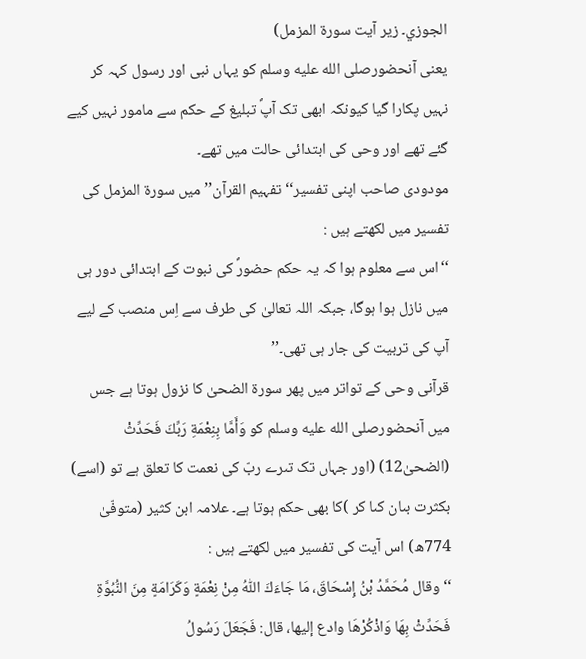الجوزي۔ زیر آیت سورۃ المزمل)
یعنی آنحضورصلى الله عليه وسلم کو یہاں نبی اور رسول کہہ کر نہیں پکارا گیا کیونکہ ابھی تک آپؐ تبلیغ کے حکم سے مامور نہیں کیے گئے تھے اور وحی کی ابتدائی حالت میں تھے۔
مودودی صاحب اپنی تفسیر‘‘تفہیم القرآن’’میں سورۃ المزمل کی تفسیر میں لکھتے ہیں :
‘‘اس سے معلوم ہوا کہ یہ حکم حضورؐ کی نبوت کے ابتدائی دور ہی میں نازل ہوا ہوگا، جبکہ اللہ تعالیٰ کی طرف سے اِس منصب کے لیے آپ کی تربیت کی جار ہی تھی۔’’
قرآنی وحی کے تواتر میں پھر سورۃ الضحیٰ کا نزول ہوتا ہے جس میں آنحضورصلى الله عليه وسلم کو وَأَمَّا بِنِعْمَةِ رَبِّكَ فَحَدِّثْ (الضحىٰ12) (اور جہاں تک تىرے ربّ کى نعمت کا تعلق ہے تو (اسے) بکثرت بىان کىا کر )کا بھی حکم ہوتا ہے۔ علامہ ابن کثیر (متوفّیٰ 774ھ) اس آیت کی تفسیر میں لکھتے ہیں :
‘‘وقال مُحَمَّدُ بْنُ إِسْحَاقَ، مَا جَاءَكَ اللّٰهُ مِنْ نِعْمَةٍ وَكَرَامَةٍ مِنَ النُّبُوَّةِ فَحَدِّثْ بِهَا وَاذْكُرْهَا وادع إليها، قال: فَجَعَلَ رَسُولُ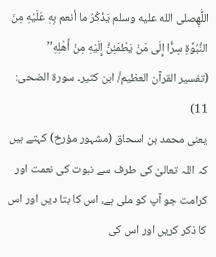اللّٰهِصلى الله عليه وسلم يَذْكُرُ ما أنعم بِهِ عَلَيْهِ مِنَ النُّبُوَّةِ سِرًّا إِلَى مَنْ يَطْمَئِنُّ إِلَيْهِ مِنْ أَهْلِهِ’’
(تفسير القرآن العظيم/ ابن كثير۔ سورۃ الضحی: 11)
یعنی محمد بن اسحاق (مشہور مؤرخ) کہتے ہیں کہ اللہ تعالیٰ کی طرف سے نبوت کی نعمت اور کرامت جو آپ کو ملی ہے، اس کا بتا دیں اور اس کا ذکر کریں اور اس کی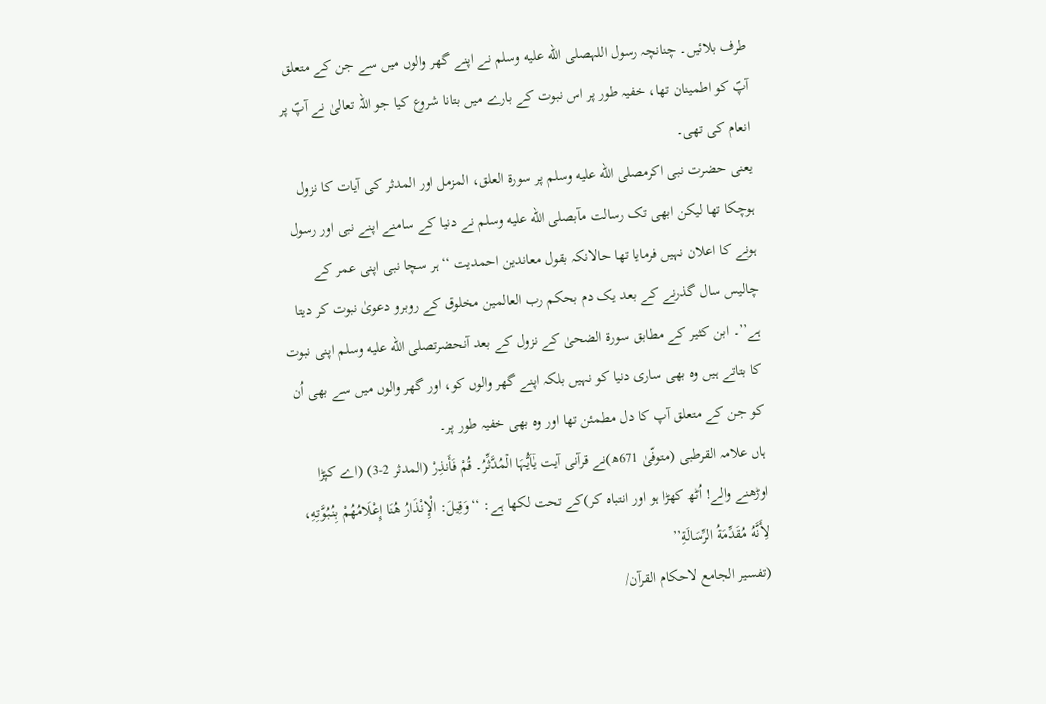طرف بلائیں۔ چنانچہ رسول اللہصلى الله عليه وسلم نے اپنے گھر والوں میں سے جن کے متعلق آپؐ کو اطمینان تھا، خفیہ طور پر اس نبوت کے بارے میں بتانا شروع کیا جو اللہ تعالیٰ نے آپؐ پر انعام کی تھی۔
یعنی حضرت نبی اکرمصلى الله عليه وسلم پر سورۃ العلق، المزمل اور المدثر کی آیات کا نزول ہوچکا تھا لیکن ابھی تک رسالت مآبصلى الله عليه وسلم نے دنیا کے سامنے اپنے نبی اور رسول ہونے کا اعلان نہیں فرمایا تھا حالانکہ بقول معاندین احمدیت ‘‘ہر سچا نبی اپنی عمر کے چالیس سال گذرنے کے بعد یک دم بحکم رب العالمین مخلوق کے روبرو دعویٰ نبوت کر دیتا ہے’’۔ ابن کثیر کے مطابق سورۃ الضحیٰ کے نزول کے بعد آنحضرتصلى الله عليه وسلم اپنی نبوت کا بتاتے ہیں وہ بھی ساری دنیا کو نہیں بلکہ اپنے گھر والوں کو، اور گھر والوں میں سے بھی اُن کو جن کے متعلق آپ کا دل مطمئن تھا اور وہ بھی خفیہ طور پر۔
ہاں علامہ القرطبی (متوفّیٰ 671ھ)نے قرآنی آیت یٰۤاَیُّہَا الۡمُدَّثِّرُ۔ قُمْ فَأَنذِرْ (المدثر 2-3) (اے کپڑا اوڑھنے والے! اُٹھ کھڑا ہو اور انتباہ کر)کے تحت لکھا ہے: ‘‘وَقِيلَ: الْإِنْذَارُ هُنَا إِعْلَامُهُمْ بِنُبُوَّتِهِ، لِأَنَّهُ مُقَدِّمَةُ الرِّسَالَةِ’’
(تفسير الجامع لاحكام القرآن/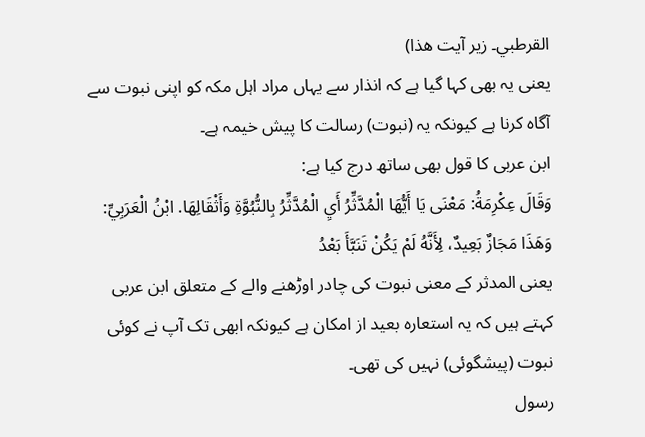القرطبي۔ زیر آیت ھذا)
یعنی یہ بھی کہا گیا ہے کہ انذار سے یہاں مراد اہل مکہ کو اپنی نبوت سے آگاہ کرنا ہے کیونکہ یہ (نبوت) رسالت کا پیش خیمہ ہے۔
ابن عربی کا قول بھی ساتھ درج کیا ہے:
وَقَالَ عِكْرِمَةُ: مَعْنَى يَا أَيُّهَا الْمُدَّثِّرُ أَيِ الْمُدَّثِّرُ بِالنُّبُوَّةِ وَأَثْقَالِهَا. ابْنُ الْعَرَبِيِّ: وَهَذَا مَجَازٌ بَعِيدٌ، لِأَنَّهُ لَمْ يَكُنْ تَنَبَّأَ بَعْدُ
یعنی المدثر کے معنی نبوت کی چادر اوڑھنے والے کے متعلق ابن عربی کہتے ہیں کہ یہ استعارہ بعید از امکان ہے کیونکہ ابھی تک آپ نے کوئی نبوت (پیشگوئی) نہیں کی تھی۔
رسول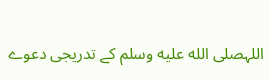اللہصلى الله عليه وسلم کے تدریجی دعوے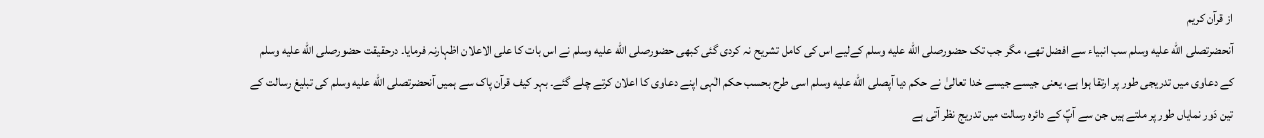از قرآن کریم
آنحضرتصلى الله عليه وسلم سب انبیاء سے افضل تھے، مگر جب تک حضورصلى الله عليه وسلم کےلیے اس کی کامل تشریح نہ کردی گئی کبھی حضورصلى الله عليه وسلم نے اس بات کا علی الاعلان اظہارنہ فرمایا۔ درحقیقت حضورصلى الله عليه وسلم کے دعاوی میں تدریجی طور پر ارتقا ہوا ہے، یعنی جیسے جیسے خدا تعالیٰ نے حکم دیا آپصلى الله عليه وسلم اسی طرح بحسب حکم الٰہی اپنے دعاوی کا اعلان کرتے چلے گئے۔ بہر کیف قرآن پاک سے ہمیں آنحضرتصلى الله عليه وسلم کی تبلیغ رسالت کے تین دَور نمایاں طور پر ملتے ہیں جن سے آپؐ کے دائرہ رسالت میں تدریج نظر آتی ہے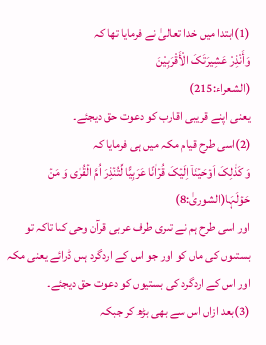(1)ابتدا میں خدا تعالیٰ نے فرمایا تھا کہ
وَأَنْذِرْ عَشِیرَتَکَ الْأَقْرَبِیْنَ
(الشعراء:215)
یعنی اپنے قریبی اقارب کو دعوت حق دیجئے۔
(2)اسی طرح قیام مکہ میں ہی فرمایا کہ
وَ کَذٰلِکَ اَوۡحَیۡنَاۤ اِلَیۡکَ قُرۡاٰنًا عَرَبِیًّا لِّتُنۡذِرَ اُمَّ الۡقُرٰی وَ مَنۡ حَوۡلَہَا(الشوریٰ:8)
اور اسى طرح ہم نے تىرى طرف عربى قرآن وحى کىا تاکہ تو بستىوں کى ماں کو اور جو اس کے اردگرد ہىں ڈرائے یعنی مکہ اور اس کے اردگرد کی بستیوں کو دعوت حق دیجئے۔
(3)بعد ازاں اس سے بھی بڑھ کر جبکہ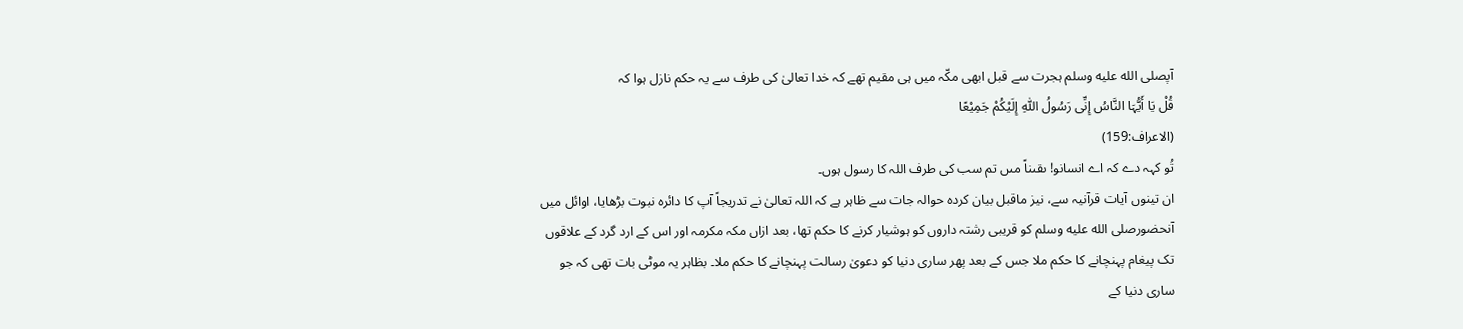آپصلى الله عليه وسلم ہجرت سے قبل ابھی مکّہ میں ہی مقیم تھے کہ خدا تعالیٰ کی طرف سے یہ حکم نازل ہوا کہ
قُلْ یَا أَیُّہَا النَّاسُ إِنِّی رَسُولُ اللّٰہِ إِلَیْکُمْ جَمِیْعًا
(الاعراف:159)
تُو کہہ دے کہ اے انسانو! ىقىناً مىں تم سب کى طرف اللہ کا رسول ہوں۔
ان تینوں آیات قرآنیہ سے، نیز ماقبل بیان کردہ حوالہ جات سے ظاہر ہے کہ اللہ تعالیٰ نے تدریجاً آپ کا دائرہ نبوت بڑھایا، اوائل میں آنحضورصلى الله عليه وسلم کو قریبی رشتہ داروں کو ہوشیار کرنے کا حکم تھا، بعد ازاں مکہ مکرمہ اور اس کے ارد گرد کے علاقوں تک پیغام پہنچانے کا حکم ملا جس کے بعد پھر ساری دنیا کو دعویٰ رسالت پہنچانے کا حکم ملا۔ بظاہر یہ موٹی بات تھی کہ جو ساری دنیا کے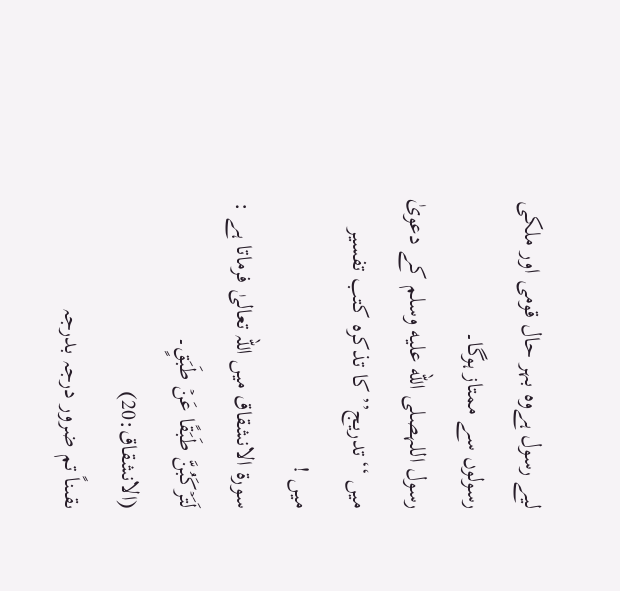لیے رسول ہےوہ بہر حال قومی اور ملکی رسولوں سے ممتاز ہوگا۔
رسول اللہصلى الله عليه وسلم کے دعویٰ میں ‘‘تدریج’’کا تذکرہ کتب تفسیر میں !
سورۃ الانشقاق میں اللہ تعالیٰ فرماتا ہے :
لَتَرۡکَبُنَّ طَبَقًا عَنۡ طَبَقٍ۔
(الانشقاق:20)
ىقىناً تم ضرور درجہ بدرجہ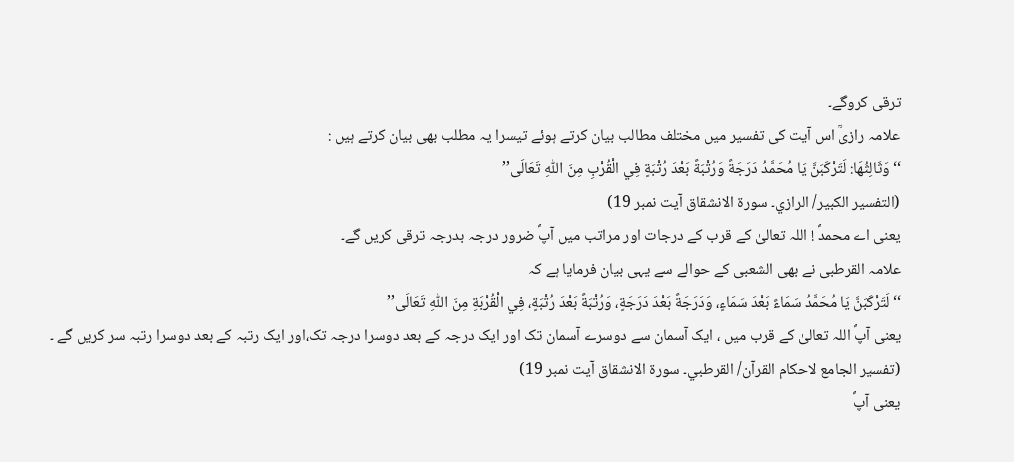ترقى کروگے۔
علامہ رازیؒ اس آیت کی تفسیر میں مختلف مطالب بیان کرتے ہوئے تیسرا یہ مطلب بھی بیان کرتے ہیں :
‘‘وَثَالِثُهَا: لَتَرْكَبَنَّ يَا مُحَمَّدُ دَرَجَةً وَرُتْبَةً بَعْدَ رُتْبَةٍ فِي الْقُرْبِ مِنَ اللّٰهِ تَعَالَى’’
(التفسير الكبير/ الرازي۔ سورۃ الانشقاق آیت نمبر 19)
یعنی اے محمدؐ ! اللہ تعالیٰ کے قرب کے درجات اور مراتب میں آپؐ ضرور درجہ بدرجہ ترقی کریں گے۔
علامہ القرطبی نے بھی الشعبی کے حوالے سے یہی بیان فرمایا ہے کہ
‘‘لَتَرْكَبَنَّ يَا مُحَمَّدُ سَمَاءً بَعْدَ سَمَاءٍ، وَدَرَجَةً بَعْدَ دَرَجَةٍ، وَرُتْبَةً بَعْدَ رُتْبَةٍ، فِي الْقُرْبَةِ مِنَ اللّٰهِ تَعَالَى’’
یعنی آپؐ اللہ تعالیٰ کے قرب میں ، ایک آسمان سے دوسرے آسمان تک اور ایک درجہ کے بعد دوسرا درجہ تک،اور ایک رتبہ کے بعد دوسرا رتبہ سر کریں گے ۔
(تفسير الجامع لاحكام القرآن/ القرطبي۔ سورۃ الانشقاق آیت نمبر 19)
یعنی آپؐ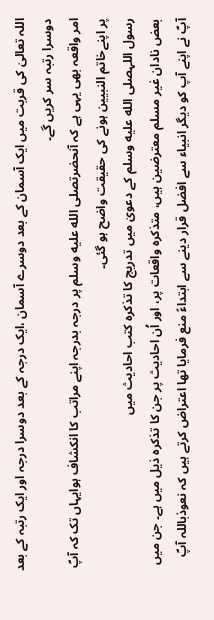اللہ تعالیٰ کی قربت میں ایک آسمان کے بعد دوسرے آسمان ،ایک درجہ کے بعد دوسرا درجہ اور ایک رتبہ کے بعد دوسرا رتبہ سر کریں گے۔
امر واقعہ بھی یہی ہے کہ آنحضرتصلى الله عليه وسلم پر درجہ بدرجہ اپنے مراتب کا انکشاف ہوایہاں تک کہ آپؐ پر اپنےخاتم النبیین ہونے کی حقیقت واضح ہو گئی۔
رسول اللہصلى الله عليه وسلم کے دعویٰ میں تدریج کا تذکرہ کتب احادیث میں
بعض نادان غیر مسلم معترضین ہیں، متذکرہ واقعات پر، اور اُن احادیث پر جن کا تذکرہ ذیل میں ہے۔ جن میں آپؐ نے اپنے آپ کو دیگر انبیاء سے افضل قرار دینے سے ابتداءً منع فرمایا تھا اعتراض کرتے ہیں کہ نعوذباللہ آپؐ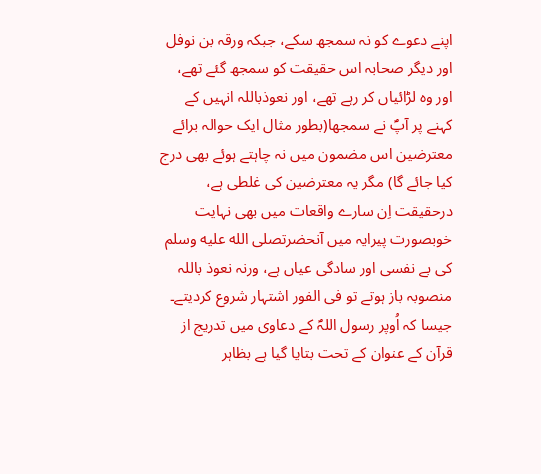اپنے دعوے کو نہ سمجھ سکے، جبکہ ورقہ بن نوفل اور دیگر صحابہ اس حقیقت کو سمجھ گئے تھے، اور وہ لڑائیاں کر رہے تھے، اور نعوذباللہ انہیں کے کہنے پر آپؐ نے سمجھا(بطور مثال ایک حوالہ برائے معترضین اس مضمون میں نہ چاہتے ہوئے بھی درج کیا جائے گا) مگر یہ معترضین کی غلطی ہے، درحقیقت اِن سارے واقعات میں بھی نہایت خوبصورت پیرایہ میں آنحضرتصلى الله عليه وسلم کی بے نفسی اور سادگی عیاں ہے، ورنہ نعوذ باللہ منصوبہ باز ہوتے تو فی الفور اشتہار شروع کردیتے۔
جیسا کہ اُوپر رسول اللہؐ کے دعاوی میں تدریج از قرآن کے عنوان کے تحت بتایا گیا ہے بظاہر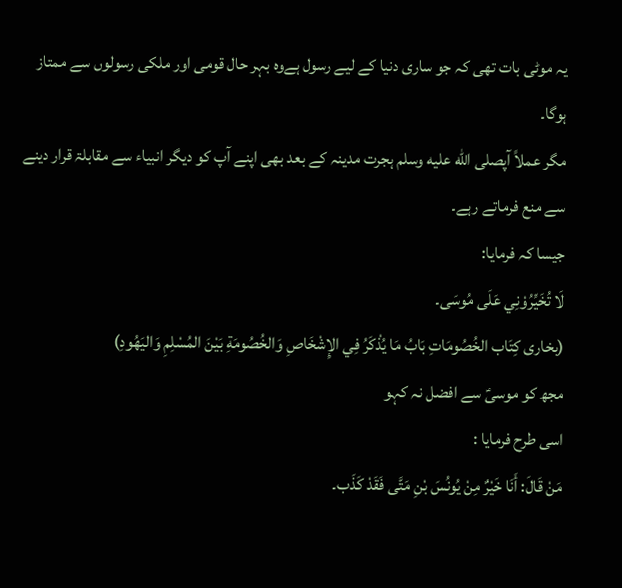یہ موٹی بات تھی کہ جو ساری دنیا کے لیے رسول ہےوہ بہر حال قومی اور ملکی رسولوں سے ممتاز ہوگا۔
مگر عملاً آپصلى الله عليه وسلم ہجرت مدینہ کے بعد بھی اپنے آپ کو دیگر انبیاء سے مقابلۃ قرار دینے سے منع فرماتے رہے۔
جیسا کہ فرمایا:
لَا تُخَيِّرُوْنِي عَلَى مُوسَى۔
(بخاری كِتَاب الخُصُومَاتِ بَابُ مَا يُذْكَرُ فِي الإِشْخَاصِ وَالخُصُومَةِ بَيْنَ المُسْلِمِ وَاليَهُودِ)
مجھ کو موسیؑ سے افضل نہ کہو
اسی طرح فرمایا :
مَنْ قَالَ: أَنَا خَيْرٌ مِنْ يُونُسَ بْنِ مَتَّى فَقَدْ كَذَب۔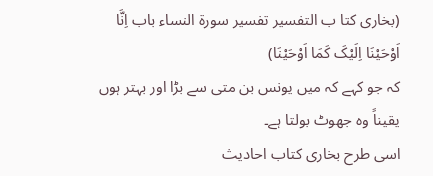(بخاری کتا ب التفسیر تفسیر سورۃ النساء باب اِنَّا اَوْحَیْنَا اِلَیْکَ کَمَا اَوْحَیْنَا)
کہ جو کہے کہ میں یونس بن متی سے بڑا اور بہتر ہوں یقیناً وہ جھوٹ بولتا ہے۔
اسی طرح بخاری کتاب احادیث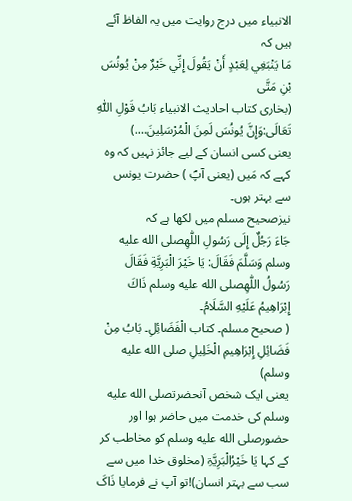الانبیاء میں درج روایت میں یہ الفاظ آئے ہیں کہ
مَا يَنْبَغِي لِعَبْدٍ أَنْ يَقُولَ إِنِّي خَيْرٌ مِنْ يُونُسَ بْنِ مَتَّى
(بخاری کتاب احادیث الانبیاء بَابُ قَوْلِ اللّٰهِ تَعَالَى:وَإِنَّ يُونُسَ لَمِنَ الْمُرْسَلِينَ….)
یعنی کسی انسان کے لیے جائز نہیں کہ وہ کہے کہ مَیں (یعنی آپؐ ) حضرت یونس سے بہتر ہوں۔
نیزصحیح مسلم میں لکھا ہے کہ
جَاءَ رَجُلٌ إِلَى رَسُولِ اللّٰهِصلى الله عليه وسلم وَسَلَّمَ فَقَالَ: يَا خَيْرَ الْبَرِيَّةِ فَقَالَ رَسُولُ اللّٰهِصلى الله عليه وسلم ذَاكَ إِبْرَاهِيمُ عَلَيْهِ السَّلَامُ۔
( صحیح مسلم۔ كتاب الْفَضَائِلِ۔ بَابُ مِنْ فَضَائِلِ إِبْرَاهِيمِ الْخَلِيلِ صلى الله عليه وسلم)
یعنی ایک شخص آنحضرتصلى الله عليه وسلم کی خدمت میں حاضر ہوا اور حضورصلى الله عليه وسلم کو مخاطب کر کے کہا یَا خَیْرُالْبَرِیَّۃِ (مخلوق خدا میں سے سب سے بہتر انسان)!تو آپ نے فرمایا ذَاکَ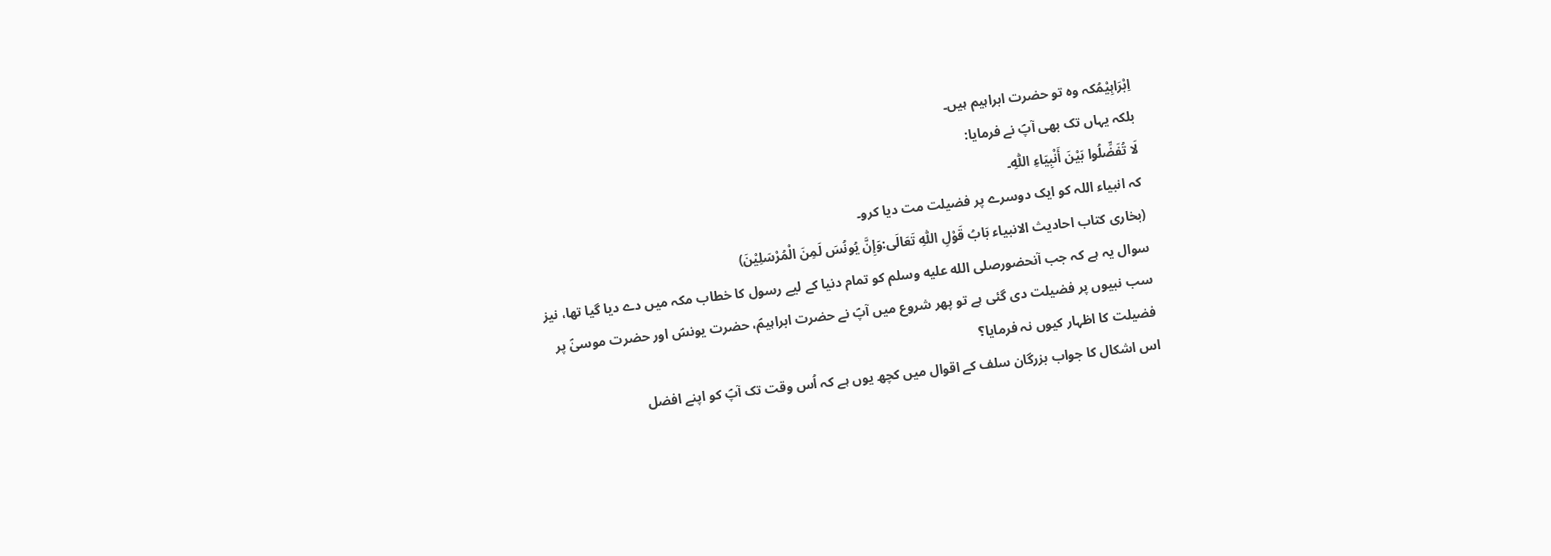اِبْرَاہِیْمُکہ وہ تو حضرت ابراہیم ہیں۔
بلکہ یہاں تک بھی آپؐ نے فرمایا:
لَا تُفَضِّلُوا بَيْنَ أَنْبِيَاءِ اللّٰهِ۔
کہ انبیاء اللہ کو ایک دوسرے پر فضیلت مت دیا کرو۔
(بخاری کتاب احادیث الانبیاء بَابُ قَوْلِ اللّٰهِ تَعَالَى:وَإِنَّ يُونُسَ لَمِنَ الْمُرْسَلِيْنَ)
سوال یہ ہے کہ جب آنحضورصلى الله عليه وسلم کو تمام دنیا کے لیے رسول کا خطاب مکہ میں دے دیا گیا تھا، نیز سب نبیوں پر فضیلت دی گئی ہے تو پھر شروع میں آپؐ نے حضرت ابراہیمؑ، حضرت یونسؑ اور حضرت موسیٰؑ پر فضیلت کا اظہار کیوں نہ فرمایا؟
اس اشکال کا جواب بزرگان سلف کے اقوال میں کچھ یوں ہے کہ اُس وقت تک آپؐ کو اپنے افضل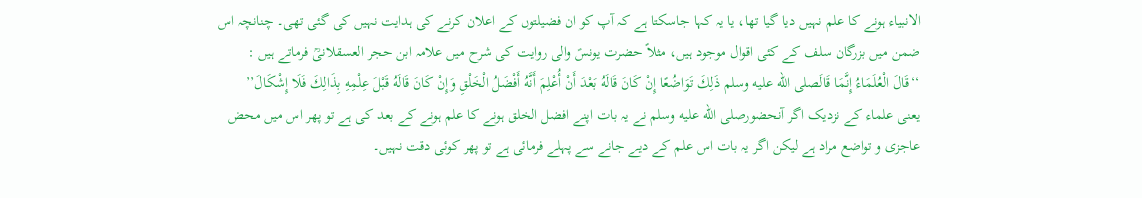الانبیاء ہونے کا علم نہیں دیا گیا تھا، یا یہ کہا جاسکتا ہے کہ آپ کو ان فضیلتوں کے اعلان کرنے کی ہدایت نہیں کی گئی تھی۔ چنانچہ اس ضمن میں بزرگان سلف کے کئی اقوال موجود ہیں، مثلاً حضرت یونسؑ والی روایت کی شرح میں علامہ ابن حجر العسقلانیؒ فرماتے ہیں :
‘‘قَالَ الْعُلَمَاءُ إِنَّمَا قَالَصلى الله عليه وسلم ذَلِكَ تَوَاضُعًا إِنْ كَانَ قَالَهُ بَعْدَ أَنْ أُعْلِمَ أَنَّهُ أَفْضَلُ الْخَلْقِ وَإِنْ كَانَ قَالَهُ قَبْلَ عِلْمِهِ بِذَالِكَ فَلَا إِشْكَالَ’’
یعنی علماء کے نزدیک اگر آنحضورصلى الله عليه وسلم نے یہ بات اپنے افضل الخلق ہونے کا علم ہونے کے بعد کی ہے تو پھر اس میں محض عاجزی و تواضع مراد ہے لیکن اگر یہ بات اس علم کے دیے جانے سے پہلے فرمائی ہے تو پھر کوئی دقت نہیں۔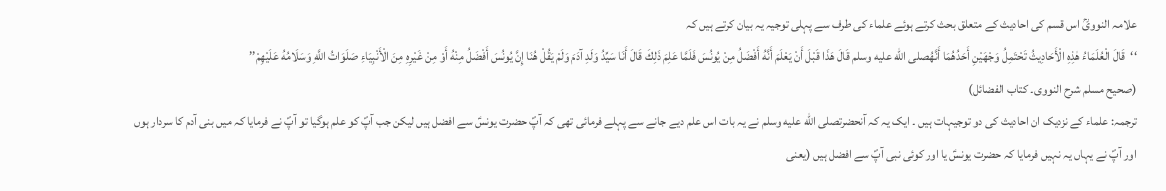علامہ النوویؒ اس قسم کی احادیث کے متعلق بحث کرتے ہوئے علماء کی طرف سے پہلی توجیہ یہ بیان کرتے ہیں کہ
‘‘قَالَ الْعُلَمَاءُ هٰذِهِ الْأَحَادِيثُ تَحْتَمِلُ وَجْهَيْنِ أَحَدُهُمَا أَنَّهُصلى الله عليه وسلم قَالَ هَذَا قَبْلَ أَنْ يَعْلَمَ أَنَّهُ أَفْضَلُ مِنْ يُونُسَ فَلَمَّا عَلِمَ ذَلِكَ قَالَ أَنَا سَيِّدُ وَلَدِ آدَمَ وَلَمْ يَقُلْ هُنَا إِنَّ يُونُسَ أَفْضَلُ مِنْهُ أَوْ مِنْ غَيْرِهِ مِنَ الْأَنْبِيَاءِ صَلَوَاتُ اللَّهِ وَسَلَامُهُ عَلَيْهِمْ’’
(صحیح مسلم شرح النووی۔ کتاب الفضائل)
ترجمہ: علماء کے نزدیک ان احادیث کی دو توجیہات ہیں ۔ ایک یہ کہ آنحضرتصلى الله عليه وسلم نے یہ بات اس علم دیے جانے سے پہلے فرمائی تھی کہ آپؐ حضرت یونسؑ سے افضل ہیں لیکن جب آپؐ کو علم ہوگیا تو آپؐ نے فرمایا کہ میں بنی آدم کا سردار ہوں اور آپؐ نے یہاں یہ نہیں فرمایا کہ حضرت یونسؑ یا اور کوئی نبی آپؐ سے افضل ہیں (یعنی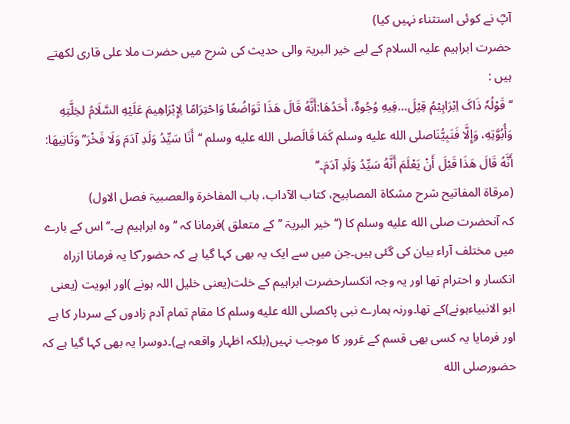آپؓ نے کوئی استثناء نہیں کیا)
حضرت ابراہیم علیہ السلام کے لیے خیر البریۃ والی حدیث کی شرح میں حضرت ملا علی قاری لکھتے ہیں :
‘‘قَوْلُہٗ ذَاکَ اِبْرَاہِیْمُ قِیْلَ…فِيهِ وُجُوهٌ، أَحَدُهَا:أَنَّهُ قَالَ هَذَا تَوَاضُعًا وَاحْتِرَامًا لِإِبْرَاهِيمَ عَلَيْهِ السَّلَامُ لخِلَّتِهِ وَأُبُوَّتِهِ، وَإِلَّا فَنَبِيُّنَاصلى الله عليه وسلم كَمَا قَالَصلى الله عليه وسلم ‘‘أَنَا سَيِّدُ وَلَدِ آدَمَ وَلَا فَخْرَ’’وَثَانِيهَا: أَنَّهُ قَالَ هَذَا قَبْلَ أَنْ يَعْلَمَ أَنَّهُ سَيِّدُ وَلَدِ آدَمَ۔’’
(مرقاة المفاتيح شرح مشكاة المصابيح، کتاب الآداب، باب المفاخرۃ والعصبیۃ فصل الاول)
کہ آنحضرت صلى الله عليه وسلم کا (‘‘خیر البریۃ ’’کے متعلق )فرمانا کہ ‘‘وہ ابراہیم ہے۔’’ اس کے بارے میں مختلف آراء بیان کی گئی ہیں۔جن میں سے ایک یہ بھی کہا گیا ہے کہ حضور ؐکا یہ فرمانا ازراہ انکسار و احترام تھا اور یہ وجہ انکسارحضرت ابراہیم کے خلت(یعنی خلیل اللہ ہونے )اور ابویت (یعنی ابو الانبیاءہونے)کے تھا۔ورنہ ہمارے نبی پاکصلى الله عليه وسلم کا مقام تمام آدم زادوں کے سردار کا ہے اور فرمایا یہ کسی بھی قسم کے غرور کا موجب نہیں(بلکہ اظہار واقعہ ہے)۔دوسرا یہ بھی کہا گیا ہے کہ حضورصلى الله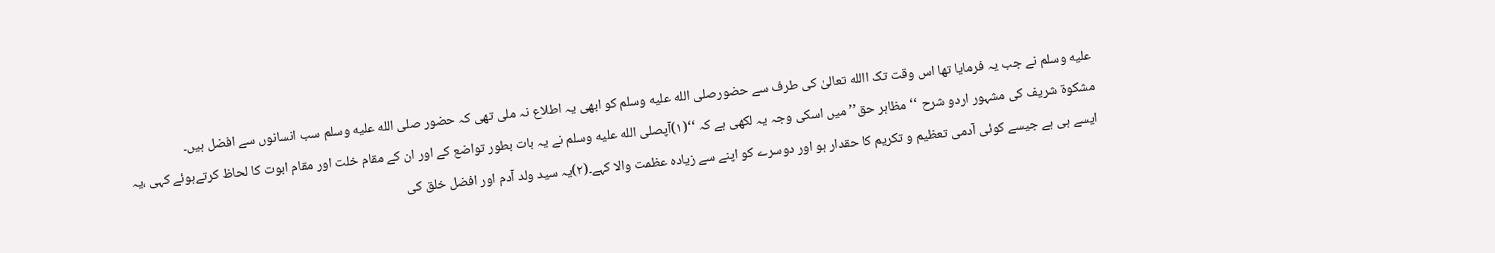عليه وسلم نے جب یہ فرمایا تھا اس وقت تک االله تعالیٰ کی طرف سے حضورصلى الله عليه وسلم کو ابھی یہ اطلاع نہ ملی تھی کہ حضور صلى الله عليه وسلم سب انسانوں سے افضل ہیں۔
مشکوۃ شریف کی مشہور اردو شرح ‘‘مظاہر حق’’ میں اسکی وجہ یہ لکھی ہے کہ ‘‘(۱)آپصلى الله عليه وسلم نے یہ بات بطور تواضع کے اور ان کے مقام خلت اور مقام ابوت کا لحاظ کرتےہوئے کہی ،یہ ایسے ہی ہے جیسے کوئی آدمی تعظیم و تکریم کا حقدار ہو اور دوسرے کو اپنے سے زیادہ عظمت والا کہے۔(۲)یہ سید ولد آدم اور افضل خلق کی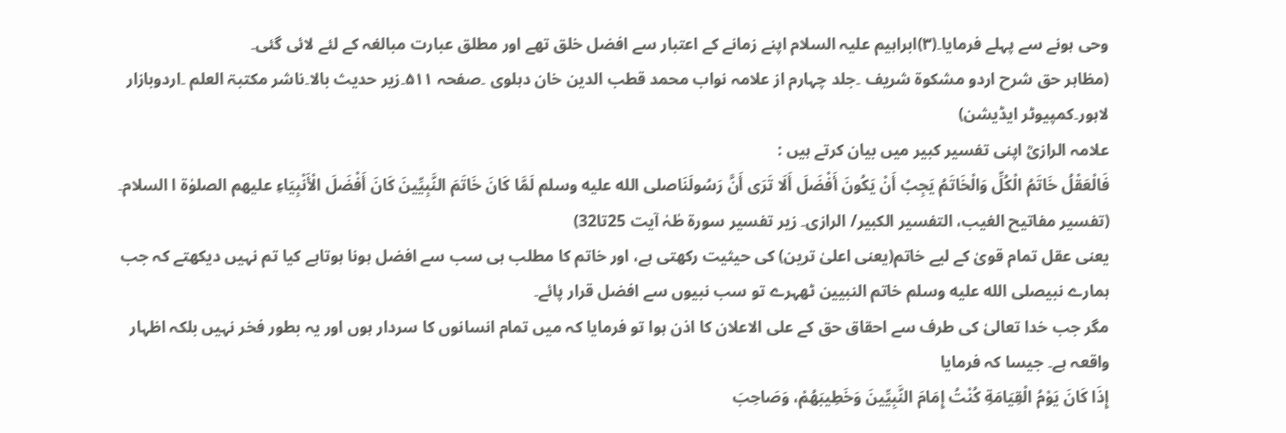وحی ہونے سے پہلے فرمایا۔(۳)ابراہیم علیہ السلام اپنے زمانے کے اعتبار سے افضل خلق تھے اور مطلق عبارت مبالغہ کے لئے لائی گئی۔
(مظاہر حق شرح اردو مشکوۃ شریف ۔جلد چہارم از علامہ نواب محمد قطب الدین خان دہلوی ۔صفحہ ۵۱۱۔زیر حدیث بالا۔ناشر مکتبۃ العلم ۔اردوبازار لاہور۔کمپیوٹر ایڈیشن)
علامہ الرازیؒ اپنی تفسیر کبیر میں بیان کرتے ہیں :
فَالْعَقْلُ خَاتَمُ الْكُلِّ وَالْخَاتَمُ يَجِبُ أَنْ يَكُونَ أَفْضَلَ أَلَا تَرَى أَنَّ رَسُولَنَاصلى الله عليه وسلم لَمَّا كَانَ خَاتَمَ النَّبِيِّينَ كَانَ أَفْضَلَ الْأَنْبِيَاءِ عليهم الصلوٰۃ ا السلام۔
(تفسير مفاتيح الغيب، التفسير الكبير/ الرازی۔ زیر تفسیر سورۃ طٰہٰ آیت 25تا32)
یعنی عقل تمام قویٰ کے لیے خاتم(یعنی اعلیٰ ترین) کی حیثیت رکھتی ہے، اور خاتم کا مطلب ہی سب سے افضل ہونا ہوتاہے کیا تم نہیں دیکھتے کہ جب ہمارے نبیصلى الله عليه وسلم خاتم النبیین ٹھہرے تو سب نبیوں سے افضل قرار پائے۔
مگر جب خدا تعالیٰ کی طرف سے احقاق حق کے علی الاعلان کا اذن ہوا تو فرمایا کہ میں تمام انسانوں کا سردار ہوں اور یہ بطور فخر نہیں بلکہ اظہار واقعہ ہے۔ جیسا کہ فرمایا
إِذَا كَانَ يَوْمُ الْقِيَامَةِ كُنْتُ إِمَامَ النَّبِيِّينَ وَخَطِيبَهُمْ، وَصَاحِبَ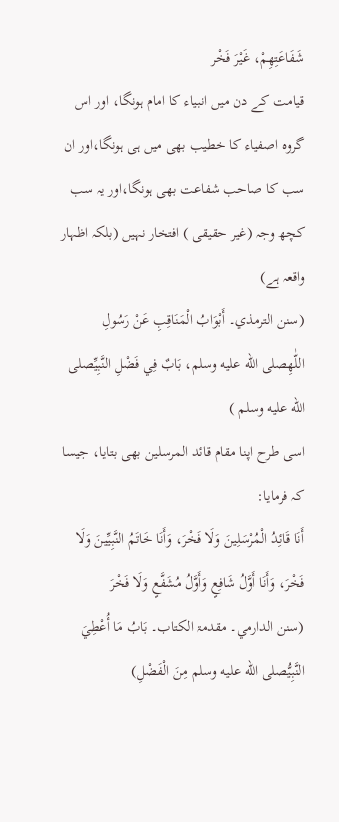شَفَاعَتِهِمْ، غَيْرَ فَخْر
قیامت کے دن میں انبیاء کا امام ہونگا، اور اس گروہ اصفیاء کا خطیب بھی میں ہی ہونگا،اور ان سب کا صاحب شفاعت بھی ہونگا،اور یہ سب کچھ وجہ (غیر حقیقی ) افتخار نہیں (بلکہ اظہار واقعہ ہے)
(سنن الترمذي۔ أَبْوَابُ الْمَنَاقِبِ عَنْ رَسُولِ اللّٰهِصلى الله عليه وسلم، بَابٌ فِي فَضْلِ النَّبِيِّصلى الله عليه وسلم )
اسی طرح اپنا مقام قائد المرسلین بھی بتایا، جیسا کہ فرمایا:
أَنَا قَائِدُ الْمُرْسَلِينَ وَلَا فَخْرَ، وَأَنَا خَاتَمُ النَّبِيِّينَ وَلَا فَخْرَ، وَأَنَا أَوَّلُ شَافِعٍ وَأَوَّلُ مُشَفَّعٍ وَلَا فَخْرَ
(سنن الدارمي۔ مقدمۃ الکتاب۔ بَابُ مَا أُعْطِيَ النَّبِيُّصلى الله عليه وسلم مِنَ الْفَضْلِ)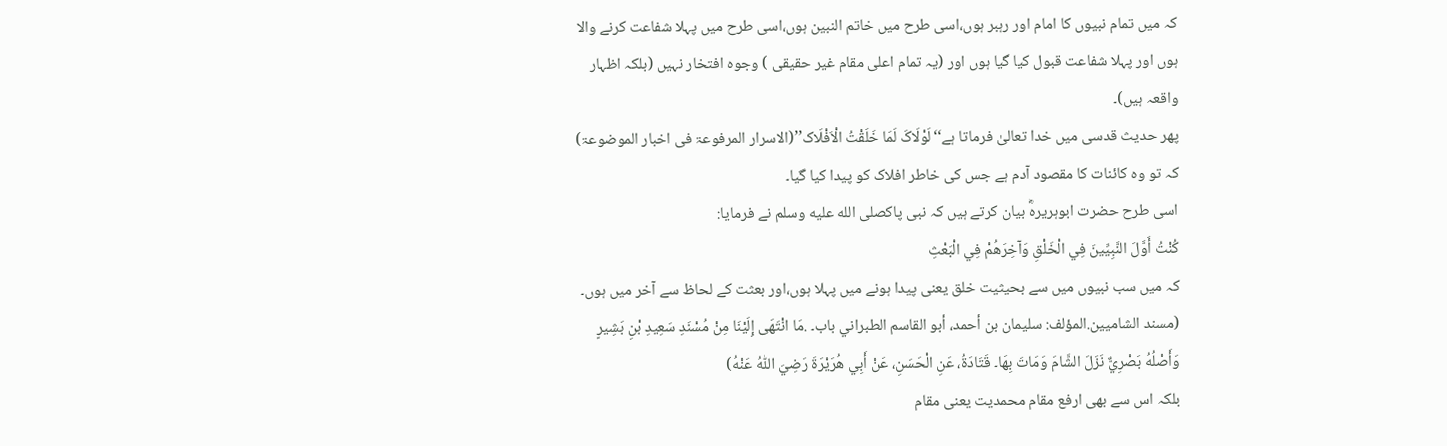کہ میں تمام نبیوں کا امام اور رہبر ہوں،اسی طرح میں خاتم النبین ہوں،اسی طرح میں پہلا شفاعت کرنے والا ہوں اور پہلا شفاعت قبول کیا گیا ہوں اور (یہ تمام اعلی مقام غیر حقیقی ) وجوہ افتخار نہیں (بلکہ اظہار واقعہ ہیں)۔
پھر حدیث قدسی میں خدا تعالیٰ فرماتا ہے‘‘لَوْلَاکَ لَمَا خَلَقْتُ الْاَفْلَاک’’(الاسرار المرفوعۃ فی اخبار الموضوعۃ)
کہ تو وہ کائنات کا مقصود آدم ہے جس کی خاطر افلاک کو پیدا کیا گیا۔
اسی طرح حضرت ابوہریرہؓ بیان کرتے ہیں کہ نبی پاکصلى الله عليه وسلم نے فرمایا:
كُنْتُ أَوَّلَ النَّبِيِّينَ فِي الْخَلْقِ وَآخِرَهُمْ فِي الْبَعْثِ
کہ میں سب نبیوں میں سے بحیثیت خلق یعنی پیدا ہونے میں پہلا ہوں،اور بعثت کے لحاظ سے آخر میں ہوں۔
(مسند الشاميين.المؤلف: سليمان بن أحمد، أبو القاسم الطبراني باب۔ .مَا انْتَهَى إِلَيْنَا مِنْ مُسْنَدِ سَعِيدِ بْنِ بَشِيرٍ وَأَصْلُهُ بَصْرِيٌّ نَزَلَ الشَّامَ وَمَاتَ بِهَا۔ قَتَادَةُ، عَنِ الْحَسَنِ، عَنْ أَبِي هُرَيْرَةَ رَضِيَ اللّٰهُ عَنْهُ)
بلکہ اس سے بھی ارفع مقام محمدیت یعنی مقام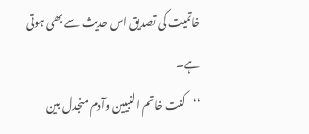خاتمیت کی تصدیق اس حدیث سے بھی ہوتی ہے۔
‘‘کنت خاتم النبیین وآدم منجدل بین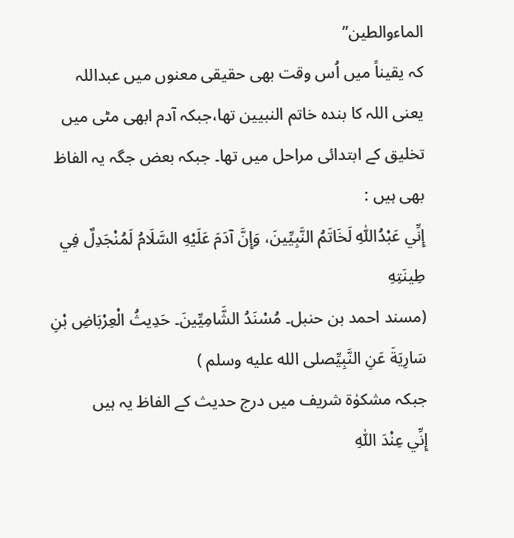الماءوالطین’’
کہ یقیناً میں اُس وقت بھی حقیقی معنوں میں عبداللہ یعنی اللہ کا بندہ خاتم النبیین تھا،جبکہ آدم ابھی مٹی میں تخلیق کے ابتدائی مراحل میں تھا۔ جبکہ بعض جگہ یہ الفاظ بھی ہیں :
إِنِّي عَبْدُاللّٰهِ لَخَاتَمُ النَّبِيِّينَ، وَإِنَّ آدَمَ عَلَيْهِ السَّلَامُ لَمُنْجَدِلٌ فِي طِينَتِهِ
(مسند احمد بن حنبل۔ مُسْنَدُ الشَّامِيِّينَ۔ حَدِيثُ الْعِرْبَاضِ بْنِ سَارِيَةَ عَنِ النَّبِيِّصلى الله عليه وسلم )
جبکہ مشکوٰۃ شریف میں درج حدیث کے الفاظ یہ ہیں
إِنِّي عِنْدَ اللّٰهِ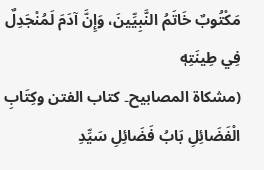مَكْتُوبٌ خَاتَمُ النَّبِيِّينَ، وَإِنَّ آدَمَ لَمُنْجَدِلٌ فِي طِينَتِهٖ
(مشكاة المصابيح۔ کتاب الفتن وكِتَابِ الْفَضَائِلِ بَابُ فَضَائِلِ سَيِّدِ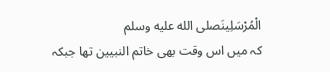الْمُرْسَلِينَصلى الله عليه وسلم
کہ میں اس وقت بھی خاتم النبیین تھا جبکہ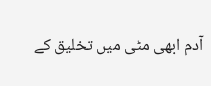آدم ابھی مٹی میں تخلیق کے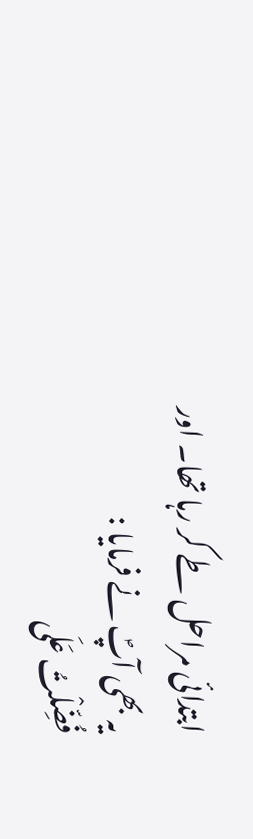ابتدائی مراحل طے کر رہا تھا۔ اور یہ بھی آپؐ نے فرمایا :
فُضِّلْتُ عَلَى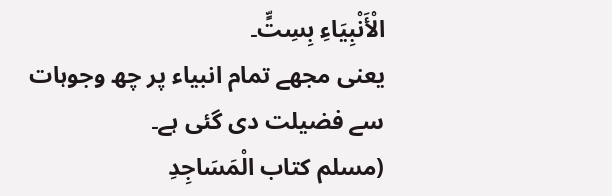الْأَنْبِيَاءِ بِسِتٍّ۔
یعنی مجھے تمام انبیاء پر چھ وجوہات سے فضیلت دی گئی ہے۔
(مسلم كتاب الْمَسَاجِدِ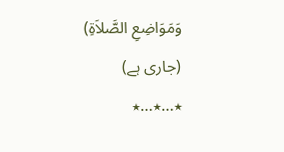وَمَوَاضِعِ الصَّلاَةِ)
(جاری ہے)
٭…٭…٭